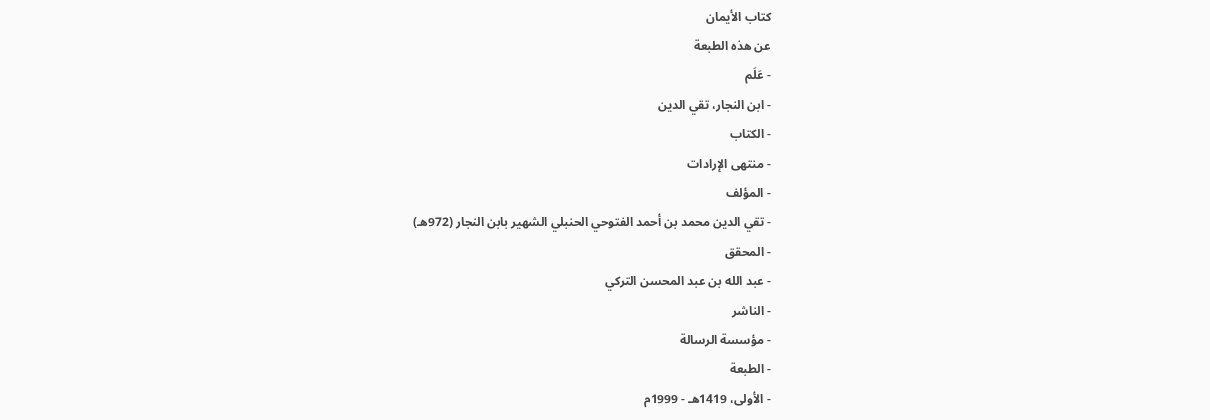كتاب الأيمان
عن هذه الطبعة
- عَلَم
- ابن النجار، تقي الدين
- الكتاب
- منتهى الإرادات
- المؤلف
- تقي الدين محمد بن أحمد الفتوحي الحنبلي الشهير بابن النجار (972هـ)
- المحقق
- عبد الله بن عبد المحسن التركي
- الناشر
- مؤسسة الرسالة
- الطبعة
- الأولى، 1419هـ - 1999م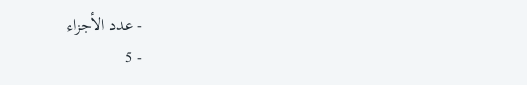- عدد الأجزاء
- 5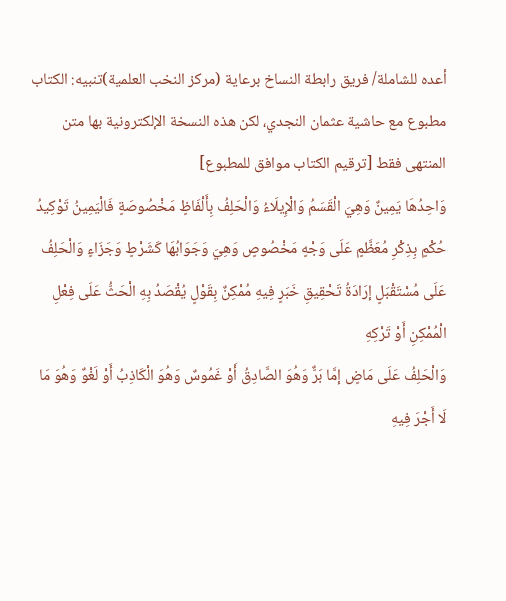أعده للشاملة/ فريق رابطة النساخ برعاية (مركز النخب العلمية)تنبيه: الكتاب مطبوع مع حاشية عثمان النجدي، لكن هذه النسخة الإلكترونية بها متن المنتهى فقط [ترقيم الكتاب موافق للمطبوع]
وَاحِدُهَا يَمِينٌ وَهِيَ الْقَسَمُ وَالْإِيلَاءُ وَالْحَلِفُ بِأَلْفَاظٍ مَخْصُوصَةٍ فَالْيَمِينُ تَوْكِيدُ حُكْمٍ بِذِكْرِ مُعَظَّمٍ عَلَى وَجْهٍ مَخْصُوصٍ وَهِيَ وَجَوَابُهَا كَشَرْطٍ وَجَزَاءٍ وَالْحَلِفُ عَلَى مُسْتَقْبَلٍ إرَادَةُ تَحْقِيقِ خَبَرٍ فِيهِ مُمْكِنٌ بِقَوْلٍ يُقْصَدُ بِهِ الْحَثُّ عَلَى فِعْلِ الْمُمْكِنِ أَوْ تَرْكِهِ
وَالْحَلِفُ عَلَى مَاضٍ إمَّا بَرٌّ وَهُوَ الصَّادِقُ أَوْ غَمُوسٌ وَهُوَ الْكَاذِبُ أَوْ لَغْوٌ وَهُوَ مَا لَا أَجْرَ فِيهِ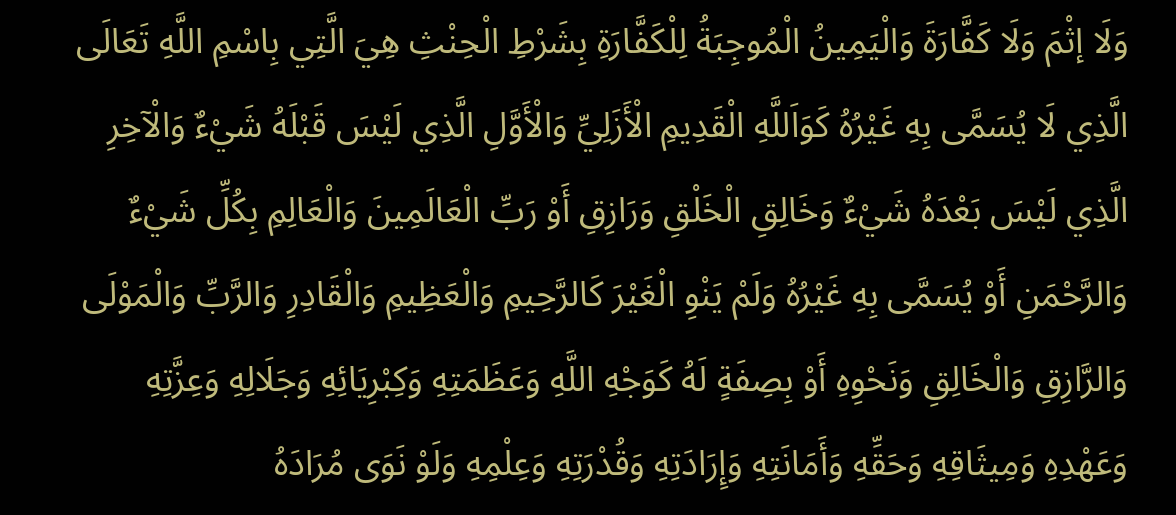وَلَا إثْمَ وَلَا كَفَّارَةَ وَالْيَمِينُ الْمُوجِبَةُ لِلْكَفَّارَةِ بِشَرْطِ الْحِنْثِ هِيَ الَّتِي بِاسْمِ اللَّهِ تَعَالَى الَّذِي لَا يُسَمَّى بِهِ غَيْرُهُ كَوَاَللَّهِ الْقَدِيمِ الْأَزَلِيِّ وَالْأَوَّلِ الَّذِي لَيْسَ قَبْلَهُ شَيْءٌ وَالْآخِرِ الَّذِي لَيْسَ بَعْدَهُ شَيْءٌ وَخَالِقِ الْخَلْقِ وَرَازِقِ أَوْ رَبِّ الْعَالَمِينَ وَالْعَالِمِ بِكُلِّ شَيْءٌ وَالرَّحْمَنِ أَوْ يُسَمَّى بِهِ غَيْرُهُ وَلَمْ يَنْوِ الْغَيْرَ كَالرَّحِيمِ وَالْعَظِيمِ وَالْقَادِرِ وَالرَّبِّ وَالْمَوْلَى وَالرَّازِقِ وَالْخَالِقِ وَنَحْوِهِ أَوْ بِصِفَةٍ لَهُ كَوَجْهِ اللَّهِ وَعَظَمَتِهِ وَكِبْرِيَائِهِ وَجَلَالِهِ وَعِزَّتِهِ وَعَهْدِهِ وَمِيثَاقِهِ وَحَقِّهِ وَأَمَانَتِهِ وَإِرَادَتِهِ وَقُدْرَتِهِ وَعِلْمِهِ وَلَوْ نَوَى مُرَادَهُ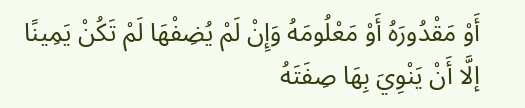أَوْ مَقْدُورَهُ أَوْ مَعْلُومَهُ وَإِنْ لَمْ يُضِفْهَا لَمْ تَكُنْ يَمِينًا إلَّا أَنْ يَنْوِيَ بِهَا صِفَتَهُ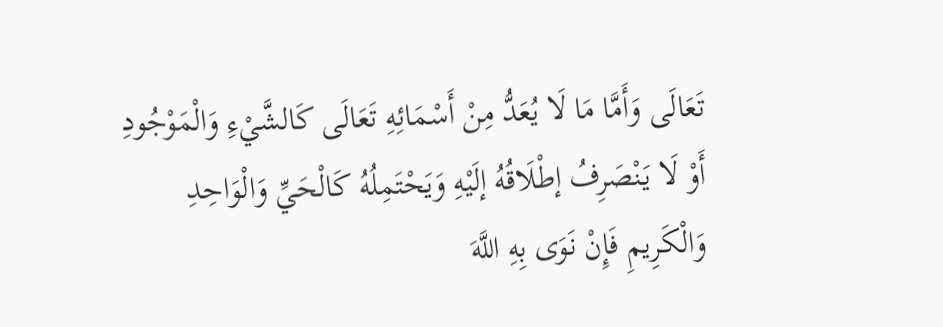تَعَالَى وَأَمَّا مَا لَا يُعَدُّ مِنْ أَسْمَائِهِ تَعَالَى كَالشَّيْءِ وَالْمَوْجُودِ أَوْ لَا يَنْصَرِفُ إطْلَاقُهُ إلَيْهِ وَيَحْتَمِلُهُ كَالْحَيِّ وَالْوَاحِدِ وَالْكَرِيمِ فَإِنْ نَوَى بِهِ اللَّهَ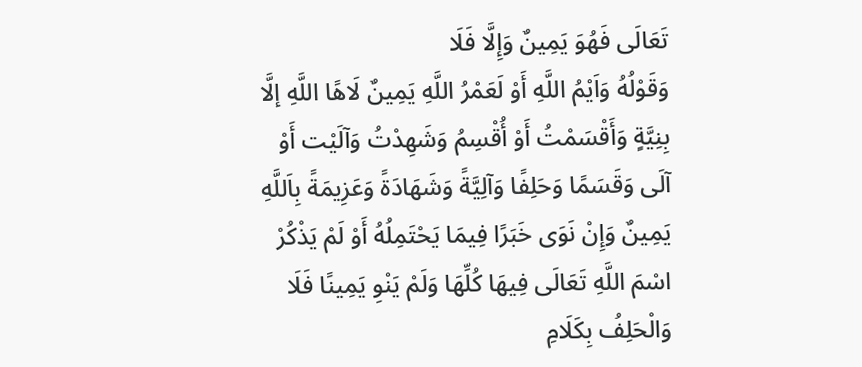تَعَالَى فَهُوَ يَمِينٌ وَإِلَّا فَلَا
وَقَوْلُهُ وَاَيْمُ اللَّهِ أَوْ لَعَمْرُ اللَّهِ يَمِينٌ لَاهًا اللَّهِ إلَّا بِنِيَّةٍ وَأَقْسَمْتُ أَوْ أُقْسِمُ وَشَهِدْتُ وَآلَيْت أَوْ آلَى وَقَسَمًا وَحَلِفًا وَآلِيَّةً وَشَهَادَةً وَعَزِيمَةً بِاَللَّهِ يَمِينٌ وَإِنْ نَوَى خَبَرًا فِيمَا يَحْتَمِلُهُ أَوْ لَمْ يَذْكُرْ اسْمَ اللَّهِ تَعَالَى فِيهَا كُلِّهَا وَلَمْ يَنْوِ يَمِينًا فَلَا وَالْحَلِفُ بِكَلَامِ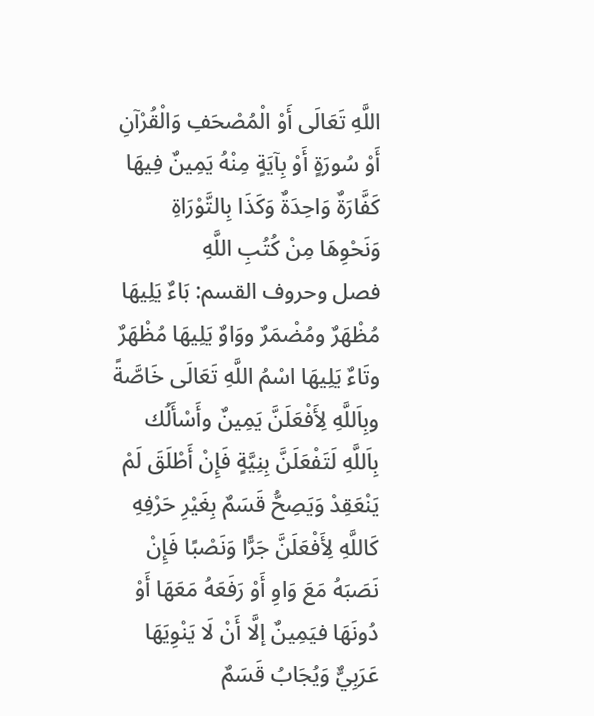اللَّهِ تَعَالَى أَوْ الْمُصْحَفِ وَالْقُرْآنِ أَوْ سُورَةٍ أَوْ بِآيَةٍ مِنْهُ يَمِينٌ فِيهَا كَفَّارَةٌ وَاحِدَةٌ وَكَذَا بِالتَّوْرَاةِ وَنَحْوِهَا مِنْ كُتُبِ اللَّهِ
فصل وحروف القسم: بَاءٌ يَلِيهَا مُظْهَرٌ ومُضْمَرٌ ووَاوٌ يَلِيهَا مُظْهَرٌ وتَاءٌ يَلِيهَا اسْمُ اللَّهِ تَعَالَى خَاصَّةً وبِاَللَّهِ لِأَفْعَلَنَّ يَمِينٌ وأَسْأَلُك بِاَللَّهِ لَتَفْعَلَنَّ بِنِيَّةٍ فَإِنْ أَطْلَقَ لَمْ يَنْعَقِدْ وَيَصِحُّ قَسَمٌ بِغَيْرِ حَرْفِهِ كَاللَّهِ لِأَفْعَلَنَّ جَرًّا وَنَصْبًا فَإِنْ نَصَبَهُ مَعَ وَاوِ أَوْ رَفَعَهُ مَعَهَا أَوْ دُونَهَا فيَمِينٌ إلَّا أَنْ لَا يَنْوِيَهَا عَرَبِيٌّ وَيُجَابُ قَسَمٌ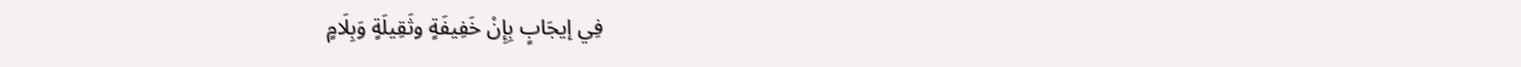فِي إيجَابٍ بِإِنْ خَفِيفَةٍ وثَقِيلَةٍ وَبِلَامٍ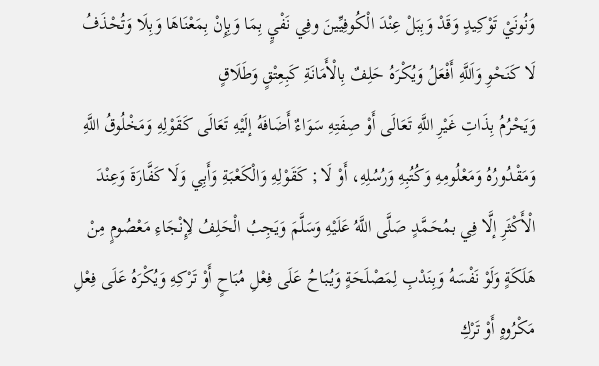وَنُونَيْ تَوْكِيدٍ وَقَدْ وَبِبَلْ عِنْدَ الْكُوفِيِّينَ وفِي نَفْيٍ بِمَا وَبِإِنْ بِمَعْنَاهَا وَبِلَا وَتُحْذَفُ لَا كَنَحْوِ وَاَللَّهِ أَفْعَلُ وَيُكْرَهُ حَلِفٌ بِالْأَمَانَةِ كَبِعِتْقٍ وَطَلَاقٍ
وَيَحْرُمُ بِذَاتِ غَيْرِ اللَّهِ تَعَالَى أَوْ صِفَتِهِ سَوَاءٌ أَضَافَهُ إلَيْهِ تَعَالَى كَقَوْلِهِ وَمَخْلُوقُ اللَّهِ وَمَقْدُورُهُ وَمَعْلُومِهِ وَكُتُبِهِ وَرُسُلِهِ، أَوْ لَا ; كَقَوْلِهِ وَالْكَعْبَةِ وَأَبِي وَلَا كَفَّارَةَ وَعِنْدَ الْأَكْثَرِ إلَّا فِي بمُحَمَّدٍ صَلَّى اللَّهُ عَلَيْهِ وَسَلَّمَ وَيَجِبُ الْحَلِفُ لِإِنْجَاءِ مَعْصُومٍ مِنْ هَلَكَةٍ وَلَوْ نَفْسَهُ وَبِنَدْبِ لِمَصْلَحَةٍ وَيُبَاحُ عَلَى فِعْلِ مُبَاحٍ أَوْ تَرْكِهِ وَيُكْرَهُ عَلَى فِعْلِ مَكْرُوهٍ أَوْ تَرْكِ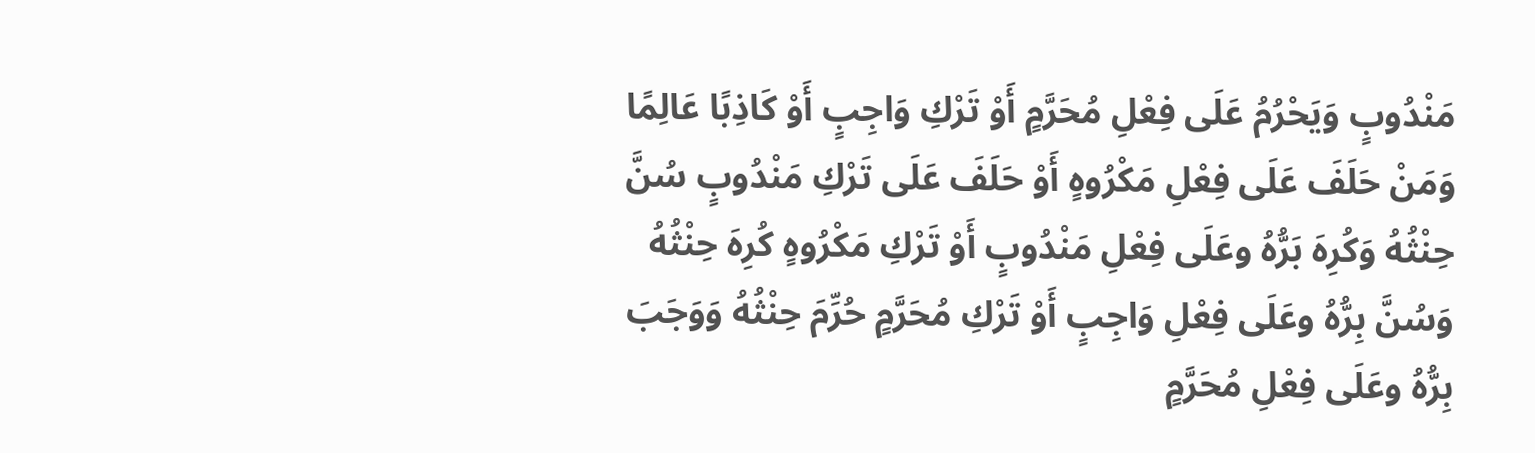مَنْدُوبٍ وَيَحْرُمُ عَلَى فِعْلِ مُحَرَّمٍ أَوْ تَرْكِ وَاجِبٍ أَوْ كَاذِبًا عَالِمًا وَمَنْ حَلَفَ عَلَى فِعْلِ مَكْرُوهٍ أَوْ حَلَفَ عَلَى تَرْكِ مَنْدُوبٍ سُنَّ حِنْثُهُ وَكُرِهَ بَرُّهُ وعَلَى فِعْلِ مَنْدُوبٍ أَوْ تَرْكِ مَكْرُوهٍ كُرِهَ حِنْثُهُ وَسُنَّ بِرُّهُ وعَلَى فِعْلِ وَاجِبٍ أَوْ تَرْكِ مُحَرَّمٍ حُرِّمَ حِنْثُهُ وَوَجَبَ بِرُّهُ وعَلَى فِعْلِ مُحَرَّمٍ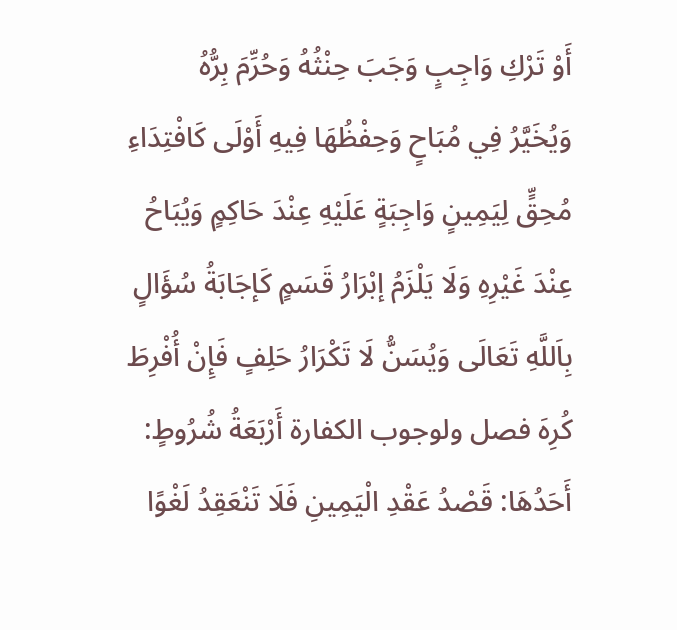أَوْ تَرْكِ وَاجِبٍ وَجَبَ حِنْثُهُ وَحُرِّمَ بِرُّهُ
وَيُخَيَّرُ فِي مُبَاحٍ وَحِفْظُهَا فِيهِ أَوْلَى كَافْتِدَاءِ مُحِقٍّ لِيَمِينٍ وَاجِبَةٍ عَلَيْهِ عِنْدَ حَاكِمٍ وَيُبَاحُ عِنْدَ غَيْرِهِ وَلَا يَلْزَمُ إبْرَارُ قَسَمٍ كَإجَابَةُ سُؤَالٍ بِاَللَّهِ تَعَالَى وَيُسَنُّ لَا تَكْرَارُ حَلِفٍ فَإِنْ أُفْرِطَ كُرِهَ فصل ولوجوب الكفارة أَرْبَعَةُ شُرُوطٍ: أَحَدُهَا: قَصْدُ عَقْدِ الْيَمِينِ فَلَا تَنْعَقِدُ لَغْوًا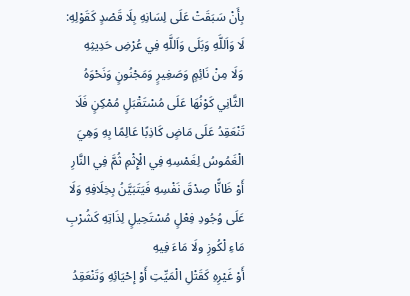بِأَنْ سَبَقَتْ عَلَى لِسَانِهِ بِلَا قَصْدٍ كَقَوْلِهِ: لَا وَاَللَّهِ وَبَلَى وَاَللَّهِ فِي عُرْضِ حَدِيثِهِ
وَلَا مِنْ نَائِمٍ وَصَغِيرٍ وَمَجْنُونٍ وَنَحْوَهُ الثَّانِي كَوْنُهَا عَلَى مُسْتَقْبَلٍ مُمْكِنٍ فَلَا تَنْعَقِدُ عَلَى مَاضٍ كَاذِبًا عَالِمًا بِهِ وَهِيَ الْغَمُوسُ لِغَمْسِهِ فِي الْإِثْمِ ثُمَّ فِي النَّارِ أَوْ ظَانًّا صِدْقَ نَفْسِهِ فَيَتَبَيَّنُ بِخِلَافِهِ وَلَا عَلَى وُجُودِ فِعْلٍ مُسْتَحِيلٍ لِذَاتِهِ كَشُرْبِ مَاءِ لْكُوزِ ولَا مَاءَ فِيهِ
أَوْ غَيْرِهِ كَقَتْلِ الْمَيِّتِ أَوْ إحْيَائِهِ وَتَنْعَقِدُ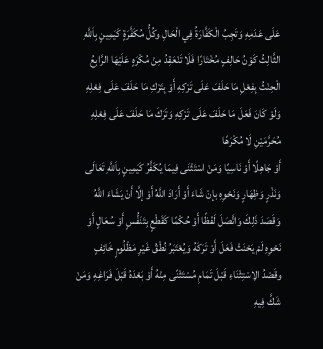عَلَى عَدَمِهِ وَتَجِبُ الْكَفَّارَةُ فِي الْحَالِ وكُلُّ مُكَفَّرَةٍ كَيَمِينٍ بِاَللَّهِ الثَّالِثُ كَوْنُ حَالِفٍ مُخْتَارًا فَلَا تَنْعَقِدُ مِنْ مُكْرَهٍ عَلَيْهَا الرَّابِعُ الْحِنْثُ بِفِعْلِ مَا حَلَفَ عَلَى تَرْكِهِ أَوْ بِتَرْكِ مَا حَلَفَ عَلَى فِعْلِهِ وَلَوْ كَانَ فَعَلَ مَا حَلَفَ عَلَى تَرْكِهِ وَتَرَكَ مَا حَلَفَ عَلَى فِعْلِهِ مُحَرَّمَيْنِ لَا مُكْرَهًا
أَوْ جَاهِلًا أَوْ نَاسِيًا وَمَنْ اسْتَثْنَى فِيمَا يُكَفَّرُ كَيَمِينٍ بِاَللَّهِ تَعَالَى وَنَذْرٍ وَظِهَارٍ وَنَحْوِهِ بإنْ شَاءَ أَوْ أَرَادَ اللَّهُ أَوْ إلَّا أَنْ يَشَاءَ اللَّهُ وَقَصَدَ ذَلِكَ وَاتَّصَلَ لَفْظًا أَوْ حُكْمًا كَقَطْعٍ بِتَنَفُّسٍ أَوْ سُعَالٍ أَوْ نَحْوِهِ لَمْ يَحْنَثْ فَعَلَ أَوْ تَرَكَهُ وَيُعْتَبَرُ نُطْقُ غَيْرِ مَظْلُومٍ خَائِفٍ وقَصْدُ الِاسْتِثْنَاءِ قَبْلَ تَمَامِ مُسْتَثْنًى مِنْهُ أَوْ بَعْدَهُ قَبْلَ فَرَاغِهِ وَمَنْ شَكَّ فِيهِ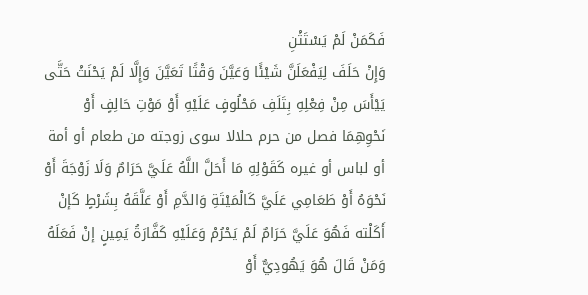فَكَمَنْ لَمْ يَسْتَثْنِ
وَإِنْ حَلَفَ لِيَفْعَلَنَّ شَيْئًا وَعَيَّنَ وَقْتًا تَعَيَّنَ وَإِلَّا لَمْ يَحْنَثْ حَتَّى يَيْأَسَ مِنْ فِعْلِهِ بِتَلَفِ مَحْلُوفٍ عَلَيْهِ أَوْ مَوْتِ حَالِفٍ أَوْ نَحْوِهِمَا فصل من حرم حلالا سوى زوجته من طعام أو أمة أو لباس أو غيره كَقَوْلِهِ مَا أَحَلَّ اللَّهُ عَلَيَّ حَرَامٌ وَلَا زَوْجَةَ أَوْ نَحْوَهُ أَوْ طَعَامِي عَلَيَّ كَالْمَيْتَةِ وَالدَّمِ أَوْ عَلَّقَهُ بِشَرْطٍ كَإنْ أَكَلْته فَهُوَ عَلَيَّ حَرَامٌ لَمْ يَحْرُمْ وَعَلَيْهِ كَفَّارَةُ يَمِينٍ إنْ فَعَلَهُ وَمَنْ قَالَ هُوَ يَهُودِيٌّ أَوْ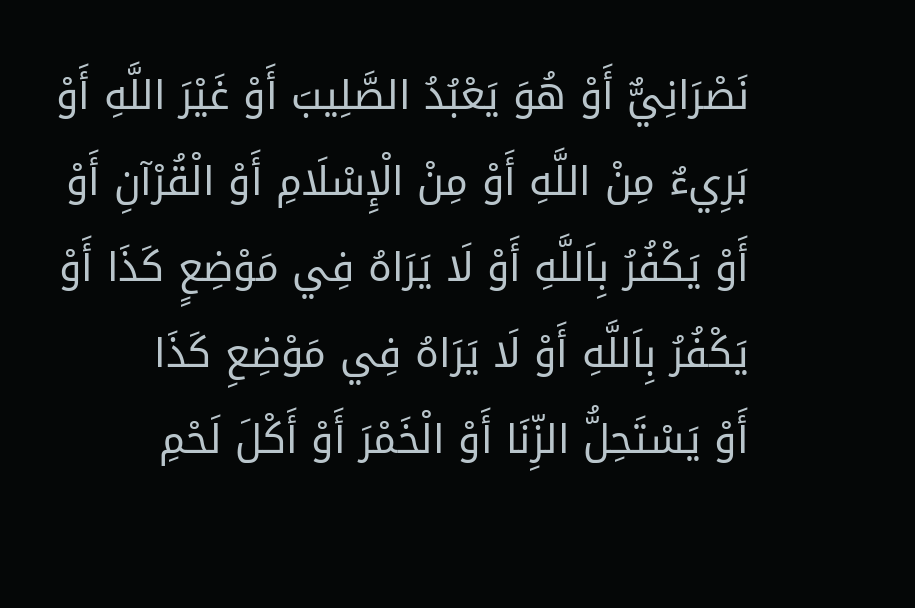نَصْرَانِيٌّ أَوْ هُوَ يَعْبُدُ الصَّلِيبَ أَوْ غَيْرَ اللَّهِ أَوْ بَرِيءٌ مِنْ اللَّهِ أَوْ مِنْ الْإِسْلَامِ أَوْ الْقُرْآنِ أَوْ أَوْ يَكْفُرُ بِاَللَّهِ أَوْ لَا يَرَاهُ فِي مَوْضِعٍ كَذَا أَوْ يَكْفُرُ بِاَللَّهِ أَوْ لَا يَرَاهُ فِي مَوْضِعِ كَذَا
أَوْ يَسْتَحِلُّ الزِّنَا أَوْ الْخَمْرَ أَوْ أَكْلَ لَحْمِ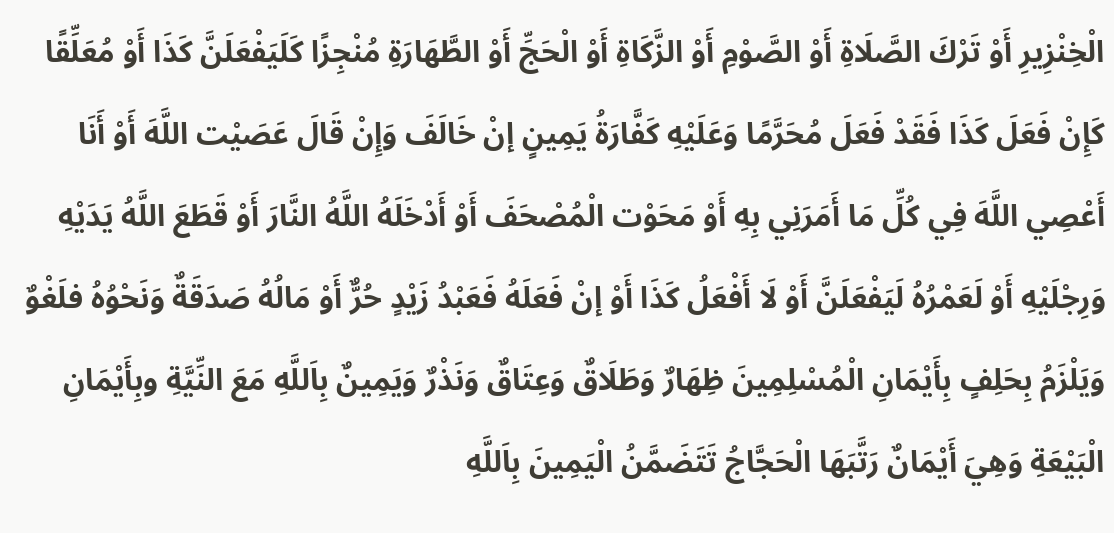الْخِنْزِيرِ أَوْ تَرْكَ الصَّلَاةِ أَوْ الصَّوْمِ أَوْ الزَّكَاةِ أَوْ الْحَجِّ أَوْ الطَّهَارَةِ مُنْجِزًا كَلَيَفْعَلَنَّ كَذَا أَوْ مُعَلِّقًا كَإِنْ فَعَلَ كَذَا فَقَدْ فَعَلَ مُحَرَّمًا وَعَلَيْهِ كَفَّارَةُ يَمِينٍ إنْ خَالَفَ وَإِنْ قَالَ عَصَيْت اللَّهَ أَوْ أَنَا أَعْصِي اللَّهَ فِي كُلِّ مَا أَمَرَنِي بِهِ أَوْ مَحَوْت الْمُصْحَفَ أَوْ أَدْخَلَهُ اللَّهُ النَّارَ أَوْ قَطَعَ اللَّهُ يَدَيْهِ وَرِجْلَيْهِ أَوْ لَعَمْرُهُ لَيَفْعَلَنَّ أَوْ لَا أَفْعَلُ كَذَا أَوْ إنْ فَعَلَهُ فَعَبْدُ زَيْدٍ حُرٌّ أَوْ مَالُهُ صَدَقَةٌ وَنَحْوُهُ فلَغْوٌ وَيَلْزَمُ بِحَلِفٍ بِأَيْمَانِ الْمُسْلِمِينَ ظِهَارٌ وَطَلَاقٌ وَعِتَاقٌ وَنَذْرٌ وَيَمِينٌ بِاَللَّهِ مَعَ النِّيَّةِ وبِأَيْمَانِ الْبَيْعَةِ وَهِيَ أَيْمَانٌ رَتَّبَهَا الْحَجَّاجُ تَتَضَمَّنُ الْيَمِينَ بِاَللَّهِ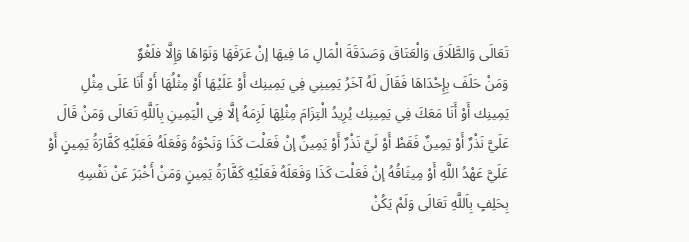تَعَالَى وَالطَّلَاقَ وَالْعَتَاقَ وَصَدَقَةَ الْمَالِ مَا فِيهَا إنْ عَرَفَهَا وَنَوَاهَا وَإِلَّا فلَغْوٌ
وَمَنْ حَلَفَ بِإِحْدَاهَا فَقَالَ لَهُ آخَرُ يَمِينِي فِي يَمِينِك أَوْ عَلَيْهَا أَوْ مِثْلُهَا أَوْ أَنَا عَلَى مِثْلِ يَمِينِك أَوْ أَنَا مَعَكَ فِي يَمِينِك يُرِيدُ الْتِزَامَ مِثْلِهَا لَزِمَهُ إلَّا فِي الْيَمِينِ بِاَللَّهِ تَعَالَى وَمَنْ قَالَ عَلَيَّ نَذْرٌ أَوْ يَمِينٌ فَقَطْ أَوْ لَيَّ نَذْرٌ أَوْ يَمِينٌ إنْ فَعَلْت كَذَا وَنَحْوَهُ وَفَعَلَهُ فَعَلَيْهِ كَفَّارَةُ يَمِينٍ أَوْ عَلَيَّ عَهْدُ اللَّهِ أَوْ مِيثَاقُهُ إنْ فَعَلْت كَذَا وَفَعَلَهُ فَعَلَيْهِ كَفَّارَةُ يَمِينٍ وَمَنْ أَخْبَرَ عَنْ نَفْسِهِ بِحَلِفٍ بِاَللَّهِ تَعَالَى وَلَمْ يَكُنْ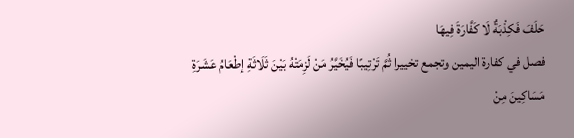حَلَفَ فَكِذْبَةٌ لَا كَفَّارَةَ فِيهَا
فصل في كفارة اليمين وتجمع تخييرا ثُمَّ تَرْتِيبًا فَيُخَيَّرُ مَنْ لَزِمَتْهُ بَيْنَ ثَلَاثَةِ إطْعَامُ عَشَرَةِ مَسَاكِينَ مِنْ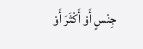جِنْسٍ أَوْ أَكْثَرَ أَوْ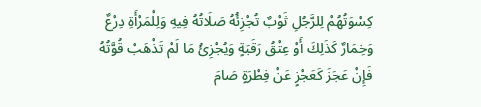كِسْوَتُهُمْ لِلرَّجُلِ ثَوْبٌ تُجْزِئُهُ صَلَاتُهُ فِيهِ وَلِلْمَرْأَةِ دِرْعٌ وَخِمَارٌ كَذَلِكَ أَوْ عِتْقُ رَقَبَةٍ وَيُجْزِئُ مَا لَمْ تَذْهَبْ قُوَّتُهُ فَإِنْ عَجَزَ كَعَجْزٍ عَنْ فِطْرَةٍ صَامَ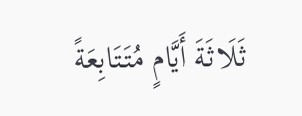ثَلَاثَةَ أَيَّامٍ مُتَتَابِعَةً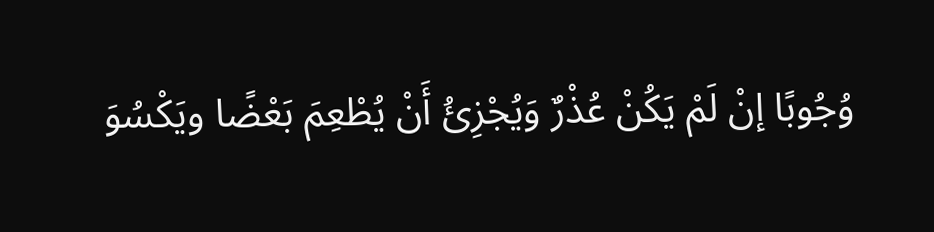وُجُوبًا إنْ لَمْ يَكُنْ عُذْرٌ وَيُجْزِئُ أَنْ يُطْعِمَ بَعْضًا ويَكْسُوَ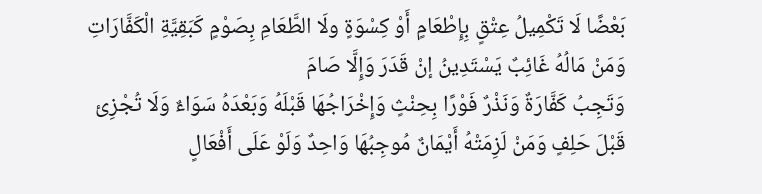بَعْضًا لَا تَكْمِيلُ عِتْقٍ بِإِطْعَامٍ أَوْ كِسْوَةٍ ولَا الطَّعَامِ بِصَوْمٍ كَبَقِيَّةِ الْكَفَّارَاتِ وَمَنْ مَالُهُ غَائِبٌ يَسْتَدِينُ إنْ قَدَرَ وَإِلَّا صَامَ
وَتَجِبُ كَفَّارَةٌ وَنَذْرٌ فَوْرًا بِحِنْثٍ وَإِخْرَاجُهَا قَبْلَهُ وَبَعْدَهُ سَوَاءٌ وَلَا تُجْزِئ قَبْلَ حَلِفٍ وَمَنْ لَزِمَتْهُ أَيْمَانٌ مُوجِبُهَا وَاحِدٌ وَلَوْ عَلَى أَفْعَالٍ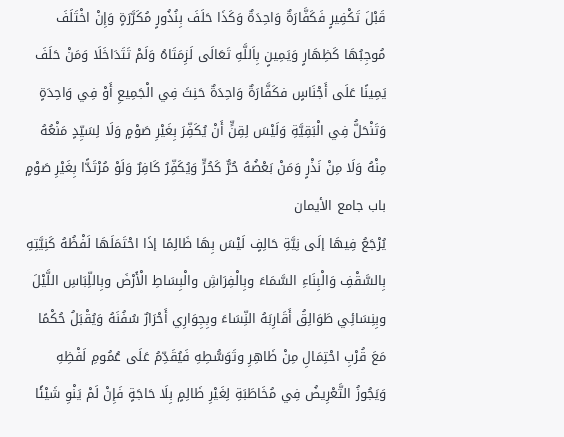قَبْلَ تَكْفِيرٍ فَكَفَّارَةٌ وَاحِدَةٌ وَكَذَا حَلَفَ بِنُذُورٍ مُكَرَّرَةٍ وَإِنْ اخْتَلَفَ مُوجِبُهَا كَظِهَارٍ وَيَمِينٍ بِاَللَّهِ تَعَالَى لَزِمَتَاهُ وَلَمْ تَتَدَاخَلَا وَمَنْ حَلَفَ يَمِينًا عَلَى أَجْنَاسٍ فكَفَّارَةٌ وَاحِدَةٌ حَنِثَ فِي الْجَمِيعِ أَوْ فِي وَاحِدَةٍ وَتَنْحَلُّ فِي الْبَقِيَّةِ وَلَيْسَ لِقِنٍّ أَنْ يُكَفِّرَ بِغَيْرِ صَوْمٍ وَلَا لِسَيِّدٍ مَنْعُهُ مِنْهُ وَلَا مِنْ نَذْرٍ وَمَنْ بَعْضُهُ حُرٌّ كَحُرٍّ وَيُكَفِّرُ كَافِرٌ وَلَوْ مُرْتَدًّا بِغَيْرِ صَوْمٍ
باب جامع الأيمان
يُرْجَعُ فِيهَا إلَى نِيَّةِ حَالِفٍ لَيْسَ بِهَا ظَالِمًا إذَا احْتَمَلَهَا لَفْظُهُ كَنِيَّتِهِ بِالسَّقْفِ وَالْبِنَاءِ السَّمَاءَ وبِالْفِرَاشِ والْبِسَاطِ الْأَرْضَ وبِاللِّبَاسِ اللَّيْلَ وبِنِسَائِي طَوَالِقُ أَقَارِبَهُ النِّسَاءَ وبِجِوَارِي أَحْرَارٌ سُفُنَهُ وَيُقْبَلُ حُكْمًا مَعَ قُرْبِ احْتِمَالِ مِنْ ظَاهِرِ وتَوَسُّطِهِ فَيُقَدِّمُ عَلَى عُمُومِ لَفْظِهِ وَيَجُوزُ التَّعْرِيضُ فِي مُخَاطَبَةِ لِغَيْرِ ظَالِمٍ بِلَا حَاجَةٍ فَإِنْ لَمْ يَنْوِ شَيْئًا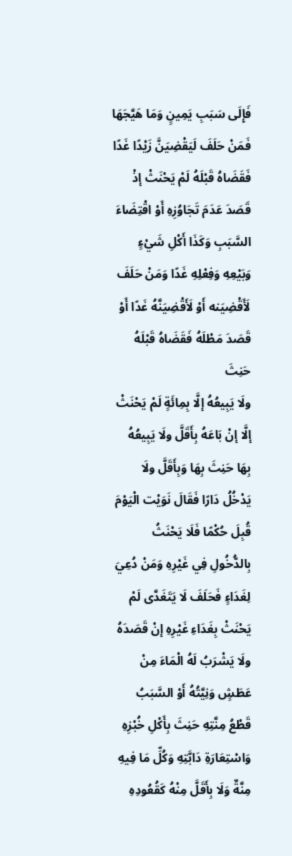فَإِلَى سَبَبِ يَمِينٍ وَمَا هَيَّجَهَا فَمَنْ حَلَفَ لَيَقْضِيَنَّ زَيْدًا غَدًا فَقَضَاهُ قَبْلَهُ لَمْ يَحْنَثْ إذْ قَصَدَ عَدَمَ تَجَاوُزِهِ أَوْ اقْتِضَاءَ السَّبَبِ وَكَذَا أَكْلِ شَيْءٍ وَبَيْعِهِ وَفِعْلِهِ غَدًا وَمَنْ حَلَفَ لَأَقْضِيَنه أَوْ لَأَقْضِيَنَّهُ غَدًا أَوْ قَصَدَ مَطْلَهُ فَقَضَاهُ قَبْلَهُ حَنِثَ
ولَا يَبِيعُهُ إلَّا بِمِائَةٍ لَمْ يَحْنَثْ إلَّا إنْ بَاعَهُ بِأَقَلَّ ولَا يَبِيعُهُ بِهَا حَنِثَ بِهَا وَبِأَقَلَّ ولَا يَدْخُلُ دَارًا فَقَالَ نَوَيْت الْيَوْمَ قُبِلَ حُكْمًا فَلَا يَحْنَثُ بِالدُّخُولِ فِي غَيْرِهِ وَمَنْ دُعِيَ لِغَدَاءٍ فَحَلَفَ لَا يَتَغَدَّى لَمْ يَحْنَثْ بِغَدَاءِ غَيْرِهِ إنْ قَصَدَهُ ولَا يَشْرَبُ لَهُ الْمَاءَ مِنْ عَطَشٍ وَنِيَّتُهُ أَوْ السَّبَبُ قَطْعُ مِنَّتِهِ حَنِثَ بِأَكْلِ خُبْزِهِ وَاسْتِعَارَةِ دَابَّتِهِ وَكُلِّ مَا فِيهِ مِنَّةٌ وَلَا بِأَقَلَّ مِنْهُ كَقُعُودِهِ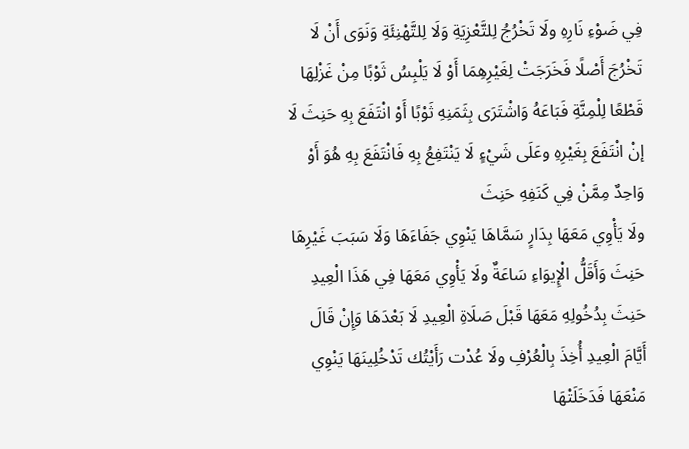فِي ضَوْءِ نَارِهِ ولَا تَخْرُجُ لِلتَّعْزِيَةِ وَلَا لِلتَّهْنِئَةِ وَنَوَى أَنْ لَا تَخْرُجَ أَصْلًا فَخَرَجَتْ لِغَيْرِهِمَا أَوْ لَا يَلْبِسُ ثَوْبًا مِنْ غَزْلِهَا قَطْعًا لِلْمِنَّةِ فَبَاعَهُ وَاشْتَرَى بِثَمَنِهِ ثَوْبًا أَوْ انْتَفَعَ بِهِ حَنِثَ لَا إنْ انْتَفَعَ بِغَيْرِهِ وعَلَى شَيْءٍ لَا يَنْتَفِعُ بِهِ فَانْتَفَعَ بِهِ هُوَ أَوْ وَاحِدٌ مِمَّنْ فِي كَنَفِهِ حَنِثَ
ولَا يَأْوِي مَعَهَا بِدَارٍ سَمَّاهَا يَنْوِي جَفَاءَهَا وَلَا سَبَبَ غَيْرِهَا حَنِثَ وَأَقَلُّ الْإِيوَاءِ سَاعَةٌ ولَا يَأْوِي مَعَهَا فِي هَذَا الْعِيدِ حَنِثَ بِدُخُولِهِ مَعَهَا قَبْلَ صَلَاةِ الْعِيدِ لَا بَعْدَهَا وَإِنْ قَالَ أَيَّامَ الْعِيدِ أُخِذَ بِالْعُرْفِ ولَا عُدْت رَأَيْتُك تَدْخُلِينَهَا يَنْوِي مَنْعَهَا فَدَخَلَتْهَا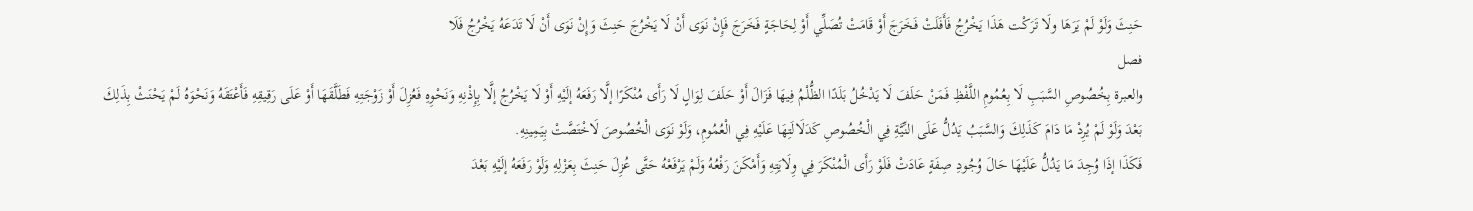حَنِثَ وَلَوْ لَمْ يَرَهَا ولَا تَرَكْت هَذَا يَخْرُجُ فَأَفَلَتْ فَخَرَجَ أَوْ قَامَتْ تُصَلِّي أَوْ لِحَاجَةٍ فَخَرَجَ فَإِنْ نَوَى أَنْ لَا يَخْرُجَ حَنِثَ وَإِنْ نَوَى أَنْ لَا تَدَعَهُ يَخْرُجُ فَلَا
فصل
والعبرة بِخُصُوصِ السَّبَبِ لَا بِعُمُومِ اللَّفْظِ فَمَنْ حَلَفَ لَا يَدْخُلُ بَلَدًا الظُّلْمُ فِيهَا فَزَالَ أَوْ حَلَفَ لِوَالٍ لَا رَأَى مُنْكَرًا إلَّا رَفَعَهُ إلَيْهِ أَوْ لَا يَخْرُجُ إلَّا بِإِذْنِهِ وَنَحْوِهِ فَعُزِلَ أَوْ زَوْجَتِهِ فَطَلَّقَهَا أَوْ عَلَى رَقِيقِهِ فَأَعْتَقَهُ وَنَحْوَهُ لَمْ يَحْنَثْ بِذَلِكَ بَعْدَ وَلَوْ لَمْ يُرِدْ مَا دَامَ كَذَلِكَ وَالسَّبَبُ يَدُلُّ عَلَى النِّيَّةِ فِي الْخُصُوصِ كَدَلَالَتِهَا عَلَيْهِ فِي الْعُمُومِ، وَلَوْ نَوَى الْخُصُوصَ لَاخْتَصَّتْ بِيَمِينِهِ.
فَكَذَا إذَا وُجِدَ مَا يَدُلُّ عَلَيْهَا حَالَ وُجُودِ صِفَةٍ عَادَتْ فَلَوْ رَأَى الْمُنْكَرَ فِي وِلَايَتِهِ وَأَمْكَنَ رَفْعُهُ وَلَمْ يَرْفَعْهُ حَتَّى عُزِلَ حَنِثَ بِعَزْلِهِ وَلَوْ رَفَعَهُ إلَيْهِ بَعْدَ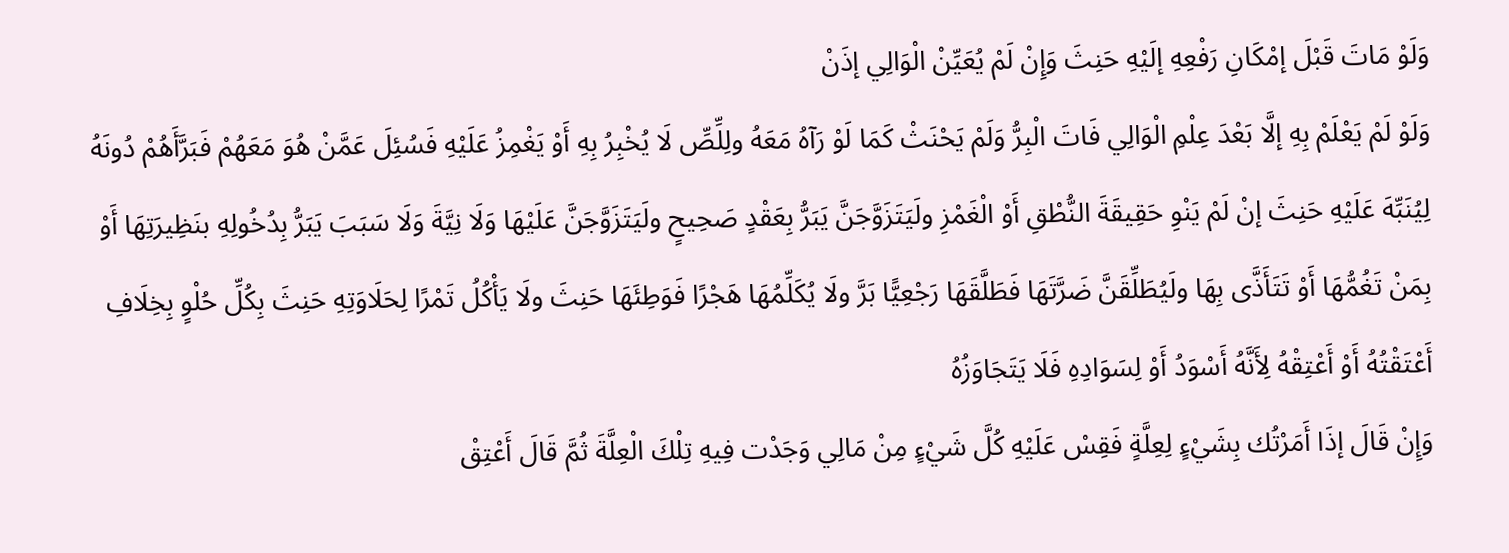وَلَوْ مَاتَ قَبْلَ إمْكَانِ رَفْعِهِ إلَيْهِ حَنِثَ وَإِنْ لَمْ يُعَيِّنْ الْوَالِي إذَنْ
وَلَوْ لَمْ يَعْلَمْ بِهِ إلَّا بَعْدَ عِلْمِ الْوَالِي فَاتَ الْبِرُّ وَلَمْ يَحْنَثْ كَمَا لَوْ رَآهُ مَعَهُ ولِلِّصِّ لَا يُخْبِرُ بِهِ أَوْ يَغْمِزُ عَلَيْهِ فَسُئِلَ عَمَّنْ هُوَ مَعَهُمْ فَبَرَّأَهُمْ دُونَهُ لِيُنَبِّهَ عَلَيْهِ حَنِثَ إنْ لَمْ يَنْوِ حَقِيقَةَ النُّطْقِ أَوْ الْغَمْزِ ولَيَتَزَوَّجَنَّ يَبَرُّ بِعَقْدٍ صَحِيحٍ ولَيَتَزَوَّجَنَّ عَلَيْهَا وَلَا نِيَّةَ وَلَا سَبَبَ يَبَرُّ بِدُخُولِهِ بنَظِيرَتِهَا أَوْ بِمَنْ تَغُمُّهَا أَوْ تَتَأَذَّى بِهَا ولَيُطَلِّقَنَّ ضَرَّتَهَا فَطَلَّقَهَا رَجْعِيًّا بَرَّ ولَا يُكَلِّمُهَا هَجْرًا فَوَطِئَهَا حَنِثَ ولَا يَأْكُلُ تَمْرًا لِحَلَاوَتِهِ حَنِثَ بِكُلِّ حُلْوٍ بِخِلَافِ أَعْتَقْتُهُ أَوْ أَعْتِقْهُ لِأَنَّهُ أَسْوَدُ أَوْ لِسَوَادِهِ فَلَا يَتَجَاوَزُهُ
وَإِنْ قَالَ إذَا أَمَرْتُك بِشَيْءٍ لِعِلَّةٍ فَقِسْ عَلَيْهِ كُلَّ شَيْءٍ مِنْ مَالِي وَجَدْت فِيهِ تِلْكَ الْعِلَّةَ ثُمَّ قَالَ أَعْتِقْ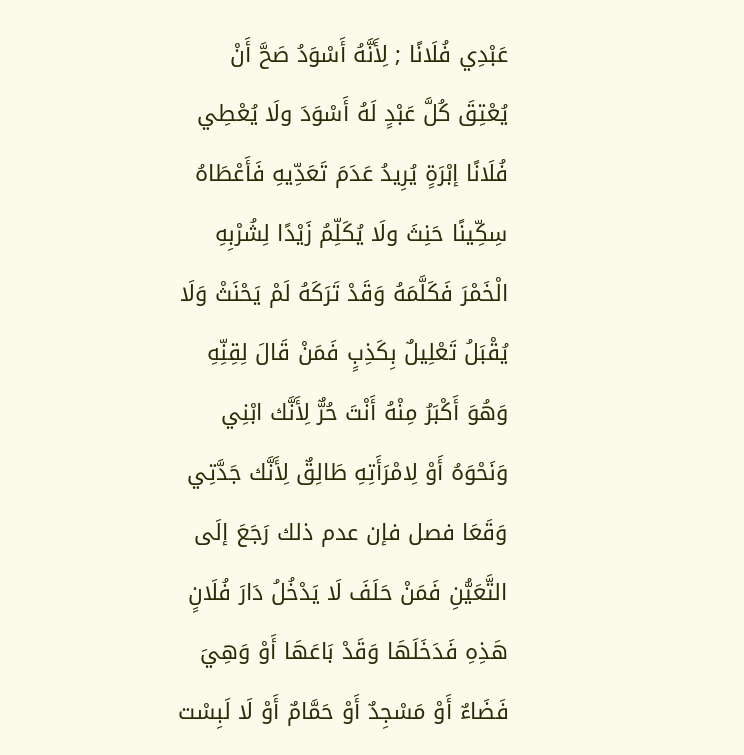عَبْدِي فُلَانًا ; لِأَنَّهُ أَسْوَدُ صَحَّ أَنْ يُعْتِقَ كُلَّ عَبْدٍ لَهُ أَسْوَدَ ولَا يُعْطِي فُلَانًا إبْرَةٍ يُرِيدُ عَدَمَ تَعَدِّيهِ فَأَعْطَاهُ سِكِّينًا حَنِثَ ولَا يُكَلِّمُ زَيْدًا لِشُرْبِهِ الْخَمْرَ فَكَلَّمَهُ وَقَدْ تَرَكَهُ لَمْ يَحْنَثْ وَلَا يُقْبَلُ تَعْلِيلٌ بِكَذِبٍ فَمَنْ قَالَ لِقِنِّهِ وَهُوَ أَكْبَرُ مِنْهُ أَنْتَ حُرٌّ لِأَنَّك ابْنِي وَنَحْوَهُ أَوْ لِامْرَأَتِهِ طَالِقٌ لِأَنَّك جَدَّتِي وَقَعَا فصل فإن عدم ذلك رَجَعَ إلَى التَّعَيُّنِ فَمَنْ حَلَفَ لَا يَدْخُلُ دَارَ فُلَانٍ هَذِهِ فَدَخَلَهَا وَقَدْ بَاعَهَا أَوْ وَهِيَ فَضَاءٌ أَوْ مَسْجِدٌ أَوْ حَمَّامٌ أَوْ لَا لَبِسْت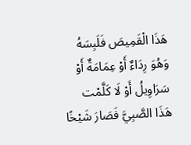هَذَا الْقَمِيصَ فَلَبِسَهُ وَهُوَ رِدَاءٌ أَوْ عِمَامَةٌ أَوْ سَرَاوِيلُ أَوْ لَا كَلَّمْت هَذَا الصَّبِيَّ فَصَارَ شَيْخًا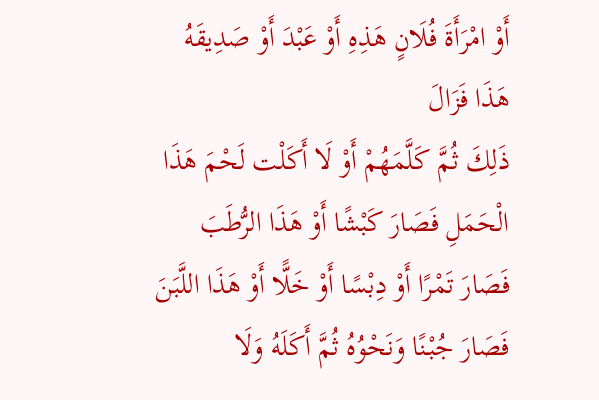أَوْ امْرَأَةَ فُلَانٍ هَذِهِ أَوْ عَبْدَ أَوْ صَدِيقَهُ هَذَا فَزَالَ
ذَلِكَ ثُمَّ كَلَّمَهُمْ أَوْ لَا أَكَلْت لَحْمَ هَذَا الْحَمَلِ فَصَارَ كَبْشًا أَوْ هَذَا الرُّطَبَ فَصَارَ تَمْرًا أَوْ دِبْسًا أَوْ خَلًّا أَوْ هَذَا اللَّبَنَ فَصَارَ جُبْنًا وَنَحْوُهُ ثُمَّ أَكَلَهُ وَلَا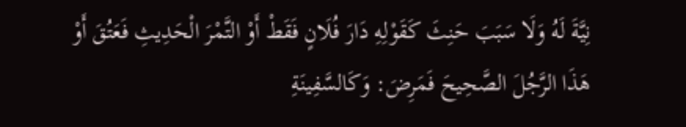نِيَّةَ لَهُ وَلَا سَبَبَ حَنِثَ كَقَوْلِهِ دَارَ فُلَانٍ فَقَطْ أَوْ التَّمْرَ الْحَدِيثِ فَعَتُقَ أَوْ هَذَا الرَّجُلَ الصَّحِيحَ فَمَرِضَ: وَكَالسَّفِينَةِ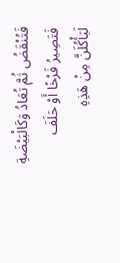فَتُنْقَضُ ثُمَّ تُعَادُ وَكَالْبَيْضَةِ فَتَصِيرُ فَرْخًا أَوْ حَلَفَ لَيَأْكُلَنَّ مِنْ هَذِهِ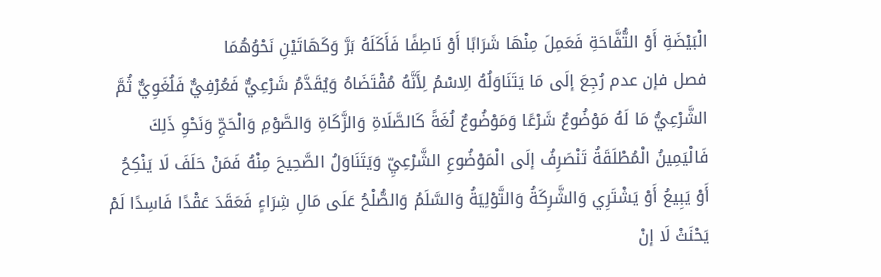الْبَيْضَةِ أَوْ التُّفَّاحَةِ فَعَمِلَ مِنْهَا شَرَابًا أَوْ نَاطِفًا فَأَكَلَهُ بَرَّ وَكَهَاتَيْنِ نَحْوُهُمَا
فصل فإن عدم رُجِعَ إلَى مَا يَتَنَاوَلُهُ الِاسْمُ لِأَنَّهُ مُقْتَضَاهُ وَيُقَدَّمُ شَرْعِيٌّ فَعُرْفِيٌّ فَلُغَوِيٌّ ثُمَّ الشَّرْعِيُّ مَا لَهُ مَوْضُوعٌ شَرْعًا وَمَوْضُوعٌ لُغَةً كَالصَّلَاةِ وَالزَّكَاةِ وَالصَّوْمِ وَالْحَجِّ وَنَحْوِ ذَلِكَ فَالْيَمِينُ الْمُطْلَقَةُ تَنْصَرِفُ إلَى الْمَوْضُوعِ الشَّرْعِيِّ وَيَتَنَاوَلُ الصَّحِيحَ مِنْهُ فَمَنْ حَلَفَ لَا يَنْكِحُ أَوْ يَبِيعُ أَوْ يَشْتَرِي وَالشَّرِكَةُ وَالتَّوْلِيَةُ وَالسَّلَمُ وَالصُّلْحُ عَلَى مَالِ شِرَاءٍ فَعَقَدَ عَقْدًا فَاسِدًا لَمْ يَحْنَثْ لَا إنْ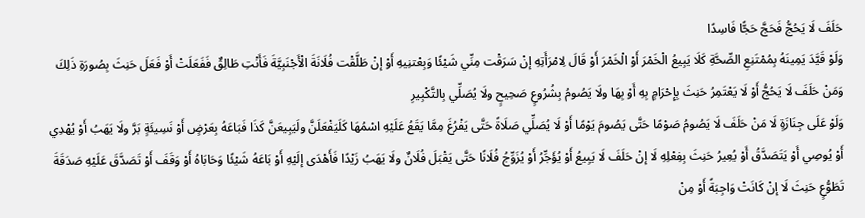حَلَفَ لَا يَحُجُّ فَحَجَّ حَجًّا فَاسِدًا
وَلَوْ قَيَّدَ يَمِينَهُ بِمُمْتَنِعِ الصِّحَّةِ كَلَا يَبِيعُ الْخَمْرَ أَوْ الْخَمْرَ أَوْ قَالَ لِامْرَأَتِهِ إنْ سَرَقْت مِنِّي شَيْئًا وَبِعْتنِيهِ أَوْ إنْ طَلَّقْت فُلَانَةَ الْأَجْنَبِيَّةَ فَأَنْتِ طَالِقٌ فَفَعَلَتْ أَوْ فَعَلَ حَنِثَ بِصُورَةِ ذَلِكَ وَمَنْ حَلَفَ لَا يَحُجُّ أَوْ لَا يَعْتَمِرُ حَنِثَ بِإِحْرَامٍ بِهِ أَوْ بِهَا ولَا يَصُومُ بِشُرُوعٍ صَحِيحٍ ولَا يُصَلِّي بِالتَّكْبِيرِ
وَلَوْ عَلَى جِنَازَةٍ لَا مَنْ حَلَفَ لَا يَصُومُ صَوْمًا حَتَّى يَصُومَ يَوْمًا أَوْ لَا يُصَلِّي صَلَاةً حَتَّى يَفْرُغَ مِمَّا يَقَعُ عَلَيْهِ اسْمُهَا كَلَيَفْعَلَنَّ ولَيَبِيعَنَّ كَذَا فَبَاعَهُ بِعَرْضٍ أَوْ نَسِيئَةٍ بَرَّ ولَا يَهَبُ أَوْ يُهْدِي أَوْ يُوصِي أَوْ يَتَصَدَّقُ أَوْ يُعِيرُ حَنِثَ بِفِعْلِهِ لَا إنْ حَلَفَ لَا يَبِيعُ أَوْ يُؤَجِّرُ أَوْ يُزَوِّجُ فُلَانًا حَتَّى يَقْبَلَ فُلَانٌ ولَا يَهَبُ زَيْدًا فَأَهْدَى إلَيْهِ أَوْ بَاعَهُ شَيْئًا وَحَابَاهُ أَوْ وَقَفَ أَوْ تَصَدَّقَ عَلَيْهِ صَدَقَةَ تَطَوُّعٍ حَنِثَ لَا إنْ كَانَتْ وَاجِبَةً أَوْ مِنْ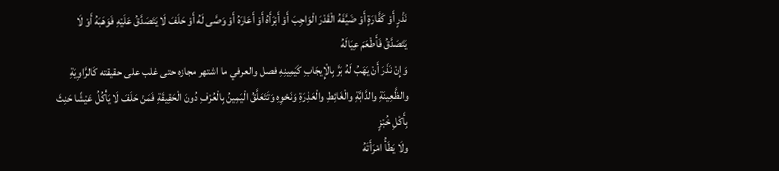نَذْرٍ أَوْ كَفَّارَةٍ أَوْ ضَيَّفَهُ الْقَدْرَ الْوَاجِبَ أَوْ أَبْرَأَهُ أَوْ أَعَارَهُ أَوْ وَصَّى لَهُ أَوْ حَلَفَ لَا يَتَصَدَّقُ عَلَيْهِ فَوَهَبَهُ أَوْ لَا يَتَصَدَّقُ فَأَطْعَمَ عِيَالَهُ
وَإِنْ نَذَرَ أَنْ يَهَبُ لَهُ بَرَّ بِالْإِيجَابِ كَيَمِينِهِ فصل والعرفي ما اشتهر مجازه حتى غلب على حقيقته كَالرَّاوِيَةِ والظَّعِينَةِ والدَّابَّةِ والْغَائِطِ والْعَذِرَةِ وَنَحْوِهِ وَتَتَعَلَّقُ الْيَمِينُ بِالْعُرْفِ دُونَ الْحَقِيقَةِ فَمَنْ حَلَفَ لَا يَأْكُلُ عَيْشًا حَنِثَ بِأَكْلِ خُبْزٍ
ولَا يَطَأُ امْرَأَتَهُ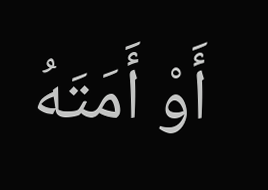أَوْ أَمَتَهُ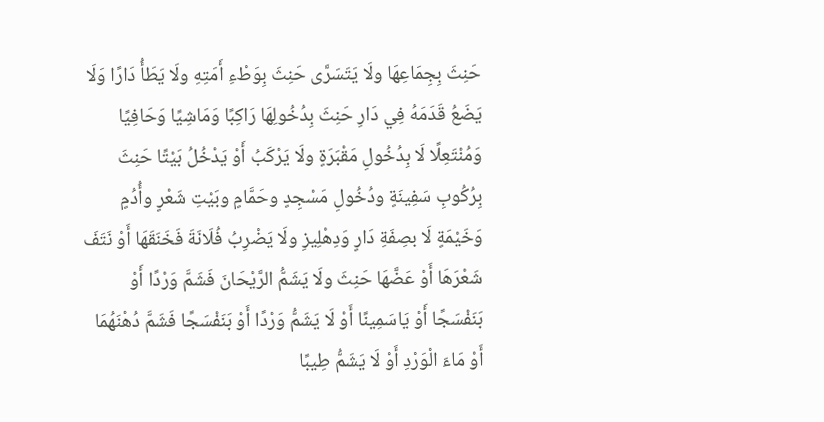حَنِثَ بِجِمَاعِهَا ولَا يَتَسَرَّى حَنِثَ بِوَطْءِ أَمَتِهِ ولَا يَطَأُ دَارًا وَلَا يَضَعُ قَدَمَهُ فِي دَارِ حَنِثَ بِدُخُولِهَا رَاكِبًا وَمَاشِيًا وَحَافِيًا وَمُنْتَعِلًا لَا بِدُخُولِ مَقْبَرَةٍ ولَا يَرْكَبُ أَوْ يَدْخُلُ بَيْتًا حَنِثَ بِرُكُوبِ سَفِينَةٍ ودُخُولِ مَسْجِدٍ وحَمَّامٍ وبَيْتِ شَعْرٍ وأُدُمٍ وَخَيْمَةٍ لَا بصِفَةِ دَارٍ وَدِهْلِيزِ ولَا يَضْرِبُ فُلَانَةَ فَخَنَقَهَا أَوْ نَتَفَ شَعْرَهَا أَوْ عَضَّهَا حَنِثَ ولَا يَشَمُّ الرَّيْحَانَ فَشَمَّ وَرْدًا أَوْ بَنَفْسَجًا أَوْ يَاسَمِينًا أَوْ لَا يَشَمُّ وَرْدًا أَوْ بَنَفْسَجًا فَشَمَّ دُهْنَهُمَا أَوْ مَاءَ الْوَرْدِ أَوْ لَا يَشَمُّ طِيبًا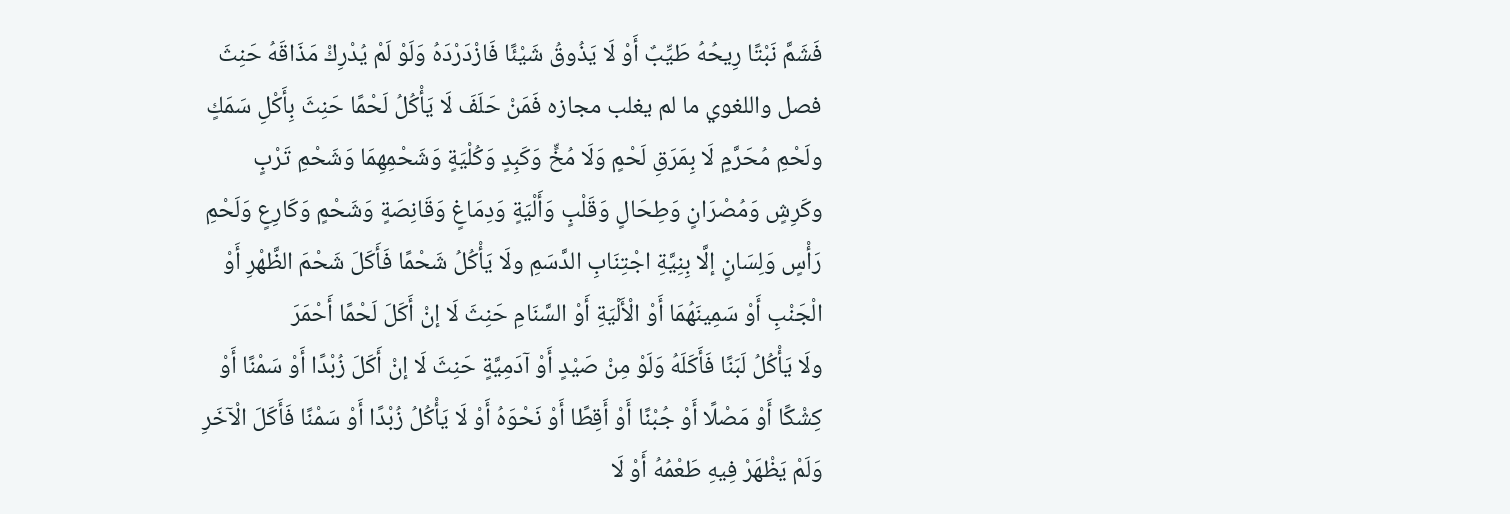فَشَمَّ نَبْتًا رِيحُهُ طَيِّبٌ أَوْ لَا يَذُوقُ شَيْئًا فَازْدَرْدَهُ وَلَوْ لَمْ يُدْرِكْ مَذَاقَهُ حَنِثَ
فصل واللغوي ما لم يغلب مجازه فَمَنْ حَلَفَ لَا يَأْكُلُ لَحْمًا حَنِثَ بِأَكْلِ سَمَكٍ ولَحْمِ مُحَرَّمٍ لَا بِمَرَقِ لَحْمٍ وَلَا مُخٍّ وَكَبِدٍ وَكُلْيَةٍ وَشَحْمِهِمَا وَشَحْمِ تَرْبٍ وكَرِشٍ وَمُصْرَانٍ وَطِحَالٍ وَقَلْبٍ وَأَلْيَةٍ وَدِمَاغٍ وَقَانِصَةٍ وَشَحْمٍ وَكَارِعٍ وَلَحْمِ رَأْسٍ وَلِسَانٍ إلَّا بِنِيَّةِ اجْتِنَابِ الدَّسَمِ ولَا يَأْكُلُ شَحْمًا فَأَكَلَ شَحْمَ الظَّهْرِ أَوْ الْجَنْبِ أَوْ سَمِينَهُمَا أَوْ الْأَلْيَةِ أَوْ السَّنَامِ حَنِثَ لَا إنْ أَكَلَ لَحْمًا أَحْمَرَ
ولَا يَأْكُلُ لَبَنًا فَأَكَلَهُ وَلَوْ مِنْ صَيْدٍ أَوْ آدَمِيَّةٍ حَنِثَ لَا إنْ أَكَلَ زُبْدًا أَوْ سَمْنًا أَوْ كِشْكًا أَوْ مَصْلًا أَوْ جُبْنًا أَوْ أَقِطًا أَوْ نَحْوَهُ أَوْ لَا يَأْكُلُ زُبْدًا أَوْ سَمْنًا فَأَكَلَ الْآخَرِ وَلَمْ يَظْهَرْ فِيهِ طَعْمُهُ أَوْ لَا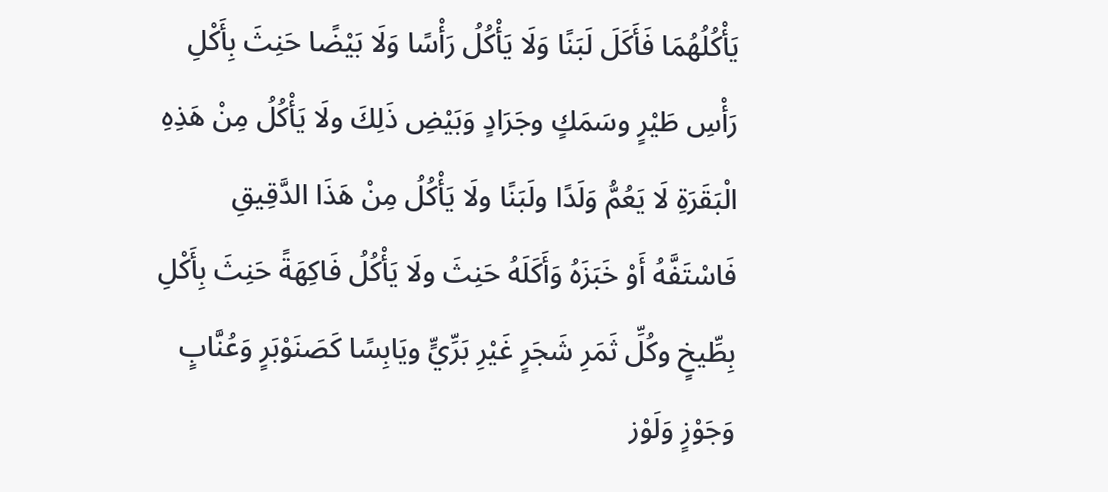يَأْكُلُهُمَا فَأَكَلَ لَبَنًا وَلَا يَأْكُلُ رَأْسًا وَلَا بَيْضًا حَنِثَ بِأَكْلِ رَأْسِ طَيْرٍ وسَمَكٍ وجَرَادٍ وَبَيْضِ ذَلِكَ ولَا يَأْكُلُ مِنْ هَذِهِ الْبَقَرَةِ لَا يَعُمُّ وَلَدًا ولَبَنًا ولَا يَأْكُلُ مِنْ هَذَا الدَّقِيقِ فَاسْتَفَّهُ أَوْ خَبَزَهُ وَأَكَلَهُ حَنِثَ ولَا يَأْكُلُ فَاكِهَةً حَنِثَ بِأَكْلِ بِطِّيخٍ وكُلِّ ثَمَرِ شَجَرٍ غَيْرِ بَرِّيٍّ ويَابِسًا كَصَنَوْبَرٍ وَعُنَّابٍ وَجَوْزٍ وَلَوْز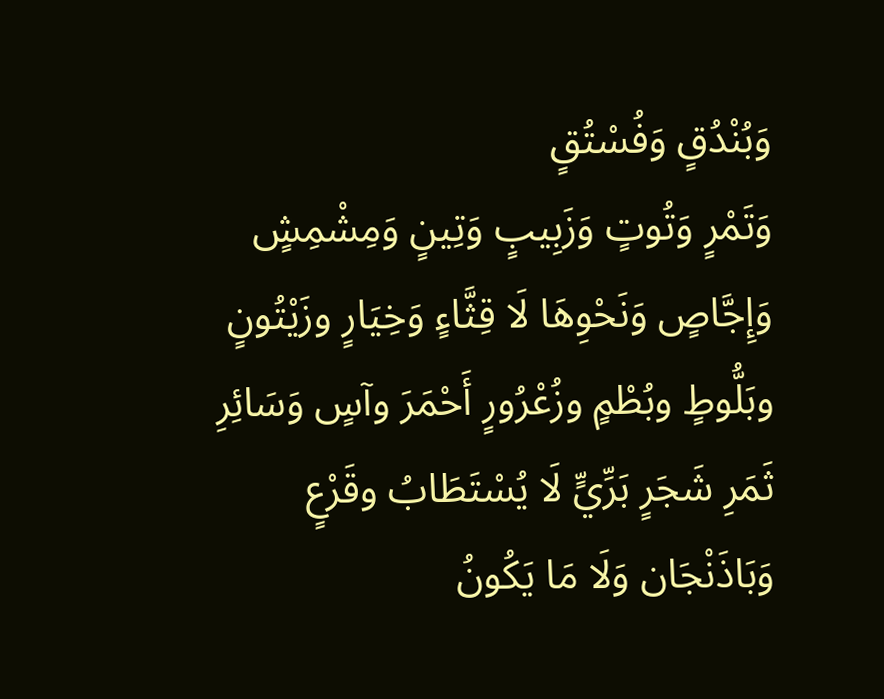وَبُنْدُقٍ وَفُسْتُقٍ
وَتَمْرٍ وَتُوتٍ وَزَبِيبٍ وَتِينٍ وَمِشْمِشٍ وَإِجَّاصٍ وَنَحْوِهَا لَا قِثَّاءٍ وَخِيَارٍ وزَيْتُونٍ وبَلُّوطٍ وبُطْمٍ وزُعْرُورٍ أَحْمَرَ وآسٍ وَسَائِرِ ثَمَرِ شَجَرٍ بَرِّيٍّ لَا يُسْتَطَابُ وقَرْعٍ وَبَاذَنْجَان وَلَا مَا يَكُونُ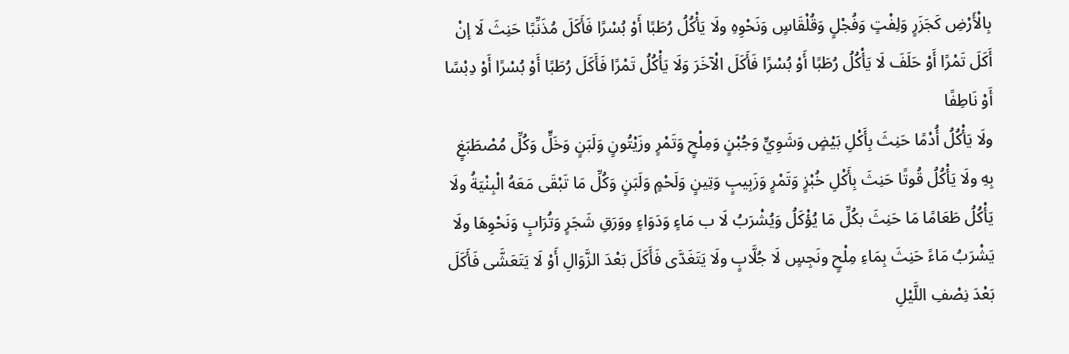بِالْأَرْضِ كَجَزَرٍ وَلِفْتٍ وَفُجْلٍ وَقُلْقَاسٍ وَنَحْوِهِ ولَا يَأْكُلُ رُطَبًا أَوْ بُسْرًا فَأَكَلَ مُذَنِّبًا حَنِثَ لَا إنْ أَكَلَ تَمْرًا أَوْ حَلَفَ لَا يَأْكُلُ رُطَبًا أَوْ بُسْرًا فَأَكَلَ الْآخَرَ وَلَا يَأْكُلُ تَمْرًا فَأَكَلَ رُطَبًا أَوْ بُسْرًا أَوْ دِبْسًا أَوْ نَاطِفًا
ولَا يَأْكُلُ أُدْمًا حَنِثَ بِأَكْلِ بَيْضٍ وَشَوِيٍّ وَجُبْنٍ وَمِلْحٍ وَتَمْرٍ وزَيْتُونٍ وَلَبَنٍ وَخَلٍّ وَكُلِّ مُصْطَبَغٍ بِهِ ولَا يَأْكُلُ قُوتًا حَنِثَ بِأَكْلِ خُبْزٍ وَتَمْرٍ وَزَبِيبٍ وَتِينٍ وَلَحْمٍ وَلَبَنٍ وَكُلِّ مَا تَبْقَى مَعَهُ الْبِنْيَةُ ولَا يَأْكُلُ طَعَامًا مَا حَنِثَ بكُلِّ مَا يُؤْكَلُ وَيُشْرَبُ لَا ب مَاءٍ وَدَوَاءٍ ووَرَقِ شَجَرٍ وَتُرَابٍ وَنَحْوِهَا ولَا يَشْرَبُ مَاءً حَنِثَ بِمَاءِ مِلْحٍ ونَجِسٍ لَا جُلَّابٍ ولَا يَتَغَدَّى فَأَكَلَ بَعْدَ الزَّوَالِ أَوْ لَا يَتَعَشَّى فَأَكَلَ بَعْدَ نِصْفِ اللَّيْلِ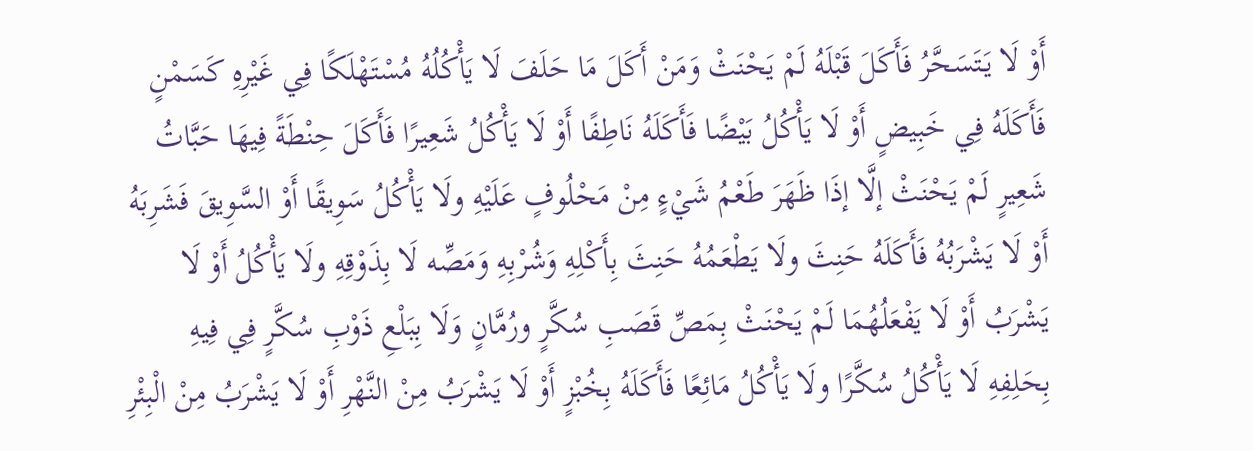أَوْ لَا يَتَسَحَّرُ فَأَكَلَ قَبْلَهُ لَمْ يَحْنَثْ وَمَنْ أَكَلَ مَا حَلَفَ لَا يَأْكُلُهُ مُسْتَهْلَكًا فِي غَيْرِهِ كَسَمْنٍ
فَأَكَلَهُ فِي خَبِيضٍ أَوْ لَا يَأْكُلُ بَيْضًا فَأَكَلَهُ نَاطِفًا أَوْ لَا يَأْكُلُ شَعِيرًا فَأَكَلَ حِنْطَةً فِيهَا حَبَّاتُ شَعِيرٍ لَمْ يَحْنَثْ إلَّا إذَا ظَهَرَ طَعْمُ شَيْءٍ مِنْ مَحْلُوفٍ عَلَيْهِ ولَا يَأْكُلُ سَوِيقًا أَوْ السَّوِيقَ فَشَرِبَهُ أَوْ لَا يَشْرَبُهُ فَأَكَلَهُ حَنِثَ ولَا يَطْعَمُهُ حَنِثَ بِأَكْلِهِ وَشُرْبِهِ وَمَصِّه لَا بِذَوْقِهِ ولَا يَأْكُلُ أَوْ لَا يَشْرَبُ أَوْ لَا يَفْعَلُهُمَا لَمْ يَحْنَثْ بِمَصِّ قَصَبِ سُكَّرٍ ورُمَّانٍ وَلَا بِبَلْعِ ذَوْبِ سُكَّرٍ فِي فِيهِ بِحَلِفِهِ لَا يَأْكُلُ سُكَّرًا ولَا يَأْكُلُ مَائِعًا فَأَكَلَهُ بِخُبْزٍ أَوْ لَا يَشْرَبُ مِنْ النَّهْرِ أَوْ لَا يَشْرَبُ مِنْ الْبِئْرِ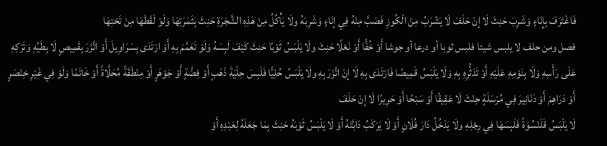فَاغْتَرَفَ بِإِنَاءٍ وَشَرِبَ حَنِثَ لَا إنْ حَلَفَ لَا يَشْرَبُ مِنْ الْكُوزِ فَصَبَّ مِنْهُ فِي إنَاءٍ وَشَرِبَهُ ولَا يَأْكُلُ مِنْ هَذِهِ الشَّجَرَةِ حَنِثَ بِثَمَرَتِهَا وَلَوْ لَقَطَهَا مِنْ تَحْتِهَا
فصل ومن حلف لا يلبس شيئا فلبس ثوبا أو درعا أو جوشا أَوْ خُفًّا أَوْ نَعْلًا حَنِثَ ولَا يَلْبَسُ ثَوْبًا حَنِثَ كَيْفَ لَبِسَهُ وَلَوْ تَعَمَّمَ بِهِ أَوْ ارْتَدَى بِسَرَاوِيلَ أَوْ اتَّزَرَ بِقَمِيصٍ لَا بِطَيِّهِ وَتَرْكِهِ عَلَى رَأْسِهِ وَلَا بِنَوْمِهِ عَلَيْهِ أَوْ تَدَثُّرِهِ بِهِ وَلَا يَلْبَسُ قَمِيصًا فَارْتَدَى بِهِ لَا إنْ اتَّزَرَ بِهِ ولَا يَلْبَسُ حُلِيًّا فَلَبِسَ حِلْيَةَ ذَهَبٍ أَوْ فِضَّةٍ أَوْ جَوْهَرٍ أَوْ مِنْطَقَةً مُحَلَّاةً أَوْ خَاتَمًا وَلَوْ فِي غَيْرِ خِنْصَرٍ أَوْ دَرَاهِمَ أَوْ دَنَانِيرَ فِي مُرْسَلَةٍ حِنْثَ لَا عَقِيقًا أَوْ سَبْحًا أَوْ حَرِيرًا لَا إنْ حَلَفَ
لَا يَلْبَسُ قَلَنْسُوَةً فَلَبِسَهَا فِي رِجْلِهِ ولَا يَدْخُلُ دَارَ فُلَانٍ أَوْ لَا يَرْكَبُ دَابَّتَهُ أَوْ لَا يَلْبَسُ ثَوْبَهُ حَنِثَ بِمَا جَعَلَهُ لِعَبْدِهِ أَوْ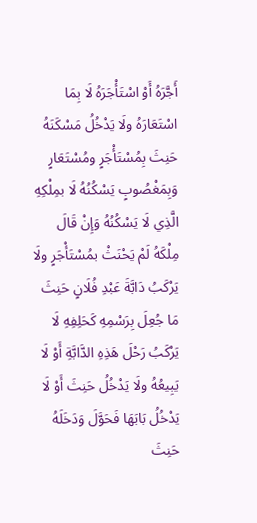أَجَّرَهُ أَوْ اسْتَأْجَرَهُ لَا بِمَا اسْتَعَارَهُ ولَا يَدْخُلُ مَسْكَنَهُ حَنِثَ بِمُسْتَأْجَرٍ ومُسْتَعَارٍ وَبِمَغْصُوبٍ يَسْكُنُهُ لَا بمِلْكِهِ الَّذِي لَا يَسْكُنُهُ وَإِنْ قَالَ مِلْكَهُ لَمْ يَحْنَثْ بمُسْتَأْجَرٍ ولَا يَرْكَبُ دَابَّةَ عَبْدِ فُلَانٍ حَنِثَ مَا جُعِلَ بِرَسْمِهِ كَحَلِفِهِ لَا يَرْكَبُ رَحْلَ هَذِهِ الدَّابَّةِ أَوْ لَا يَبِيعُهُ ولَا يَدْخُلُ حَنِثَ أَوْ لَا يَدْخُلُ بَابَهَا فَحَوَّلَ وَدَخَلَهُ حَنِثَ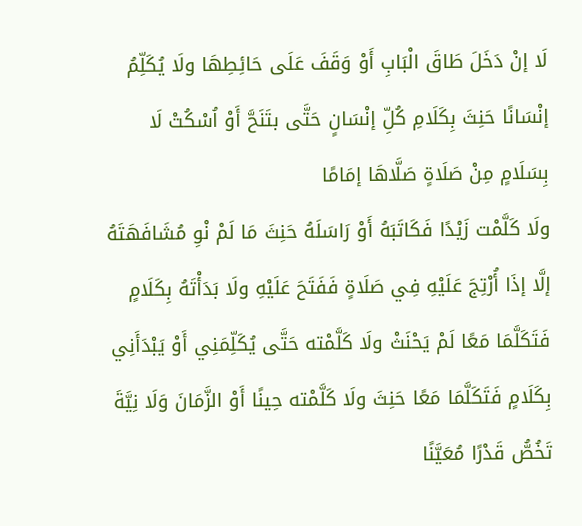لَا إنْ دَخَلَ طَاقَ الْبَابِ أَوْ وَقَفَ عَلَى حَائِطِهَا ولَا يُكَلِّمُ إنْسَانًا حَنِثَ بِكَلَامِ كُلِّ إنْسَانٍ حَتَّى بتَنَحَّ أَوْ اُسْكُتْ لَا بِسَلَامٍ مِنْ صَلَاةٍ صَلَّاهَا إمَامًا
ولَا كَلَّمْت زَيْدًا فَكَاتَبَهُ أَوْ رَاسَلَهُ حَنِثَ مَا لَمْ نْوِ مُشَافَهَتَهُ إلَّا إذَا أُرْتِجَ عَلَيْهِ فِي صَلَاةٍ فَفَتَحَ عَلَيْهِ ولَا بَدَأْتَهُ بِكَلَامٍ فَتَكَلَّمَا مَعًا لَمْ يَحْنَثْ ولَا كَلَّمْته حَتَّى يُكَلِّمَنِي أَوْ يَبْدَأَنِي بِكَلَامٍ فَتَكَلَّمَا مَعًا حَنِثَ ولَا كَلَّمْته حِينًا أَوْ الزَّمَانَ وَلَا نِيَّةَ تَخُصُّ قَدْرًا مُعَيَّنًا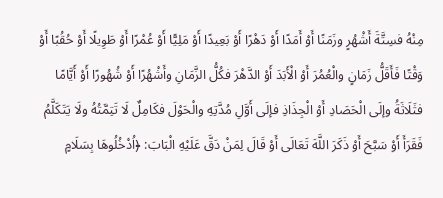مِنْهُ فسِتَّةَ أَشْهُرٍ وزَمَنًا أَوْ أَمَدًا أَوْ دَهْرًا أَوْ بَعِيدًا أَوْ مَلِيًّا أَوْ عُمْرًا أَوْ طَوِيلًا أَوْ حُقُبًا أَوْ وَقْتًا فَأَقَلُّ زَمَانٍ والْعُمُرَ أَوْ الْأَبَدَ أَوْ الدَّهْرَ فكُلُّ الزَّمَانِ وأَشْهُرًا أَوْ شُهُورًا أَوْ أَيَّامًا فثَلَاثَةُ وإلَى الْحَصَادِ أَوْ الْجِذَاذِ فإلَى أَوَّلِ مُدَّتِهِ والْحَوْلَ فكَامِلٌ لَا تَتِمَّتُهُ ولَا يَتَكَلَّمُ فَقَرَأَ أَوْ سَبَّحَ أَوْ ذَكَرَ اللَّهَ تَعَالَى أَوْ قَالَ لِمَنْ دَقَّ عَلَيْهِ الْبَابَ: ﴿اُدْخُلُوهَا بِسَلَامٍ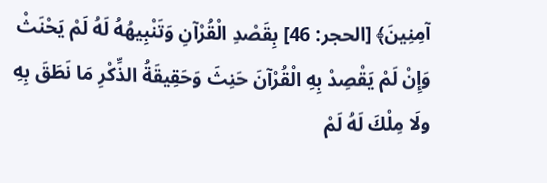آمِنِينَ﴾ [الحجر: 46] بِقَصْدِ الْقُرْآنِ وَتَنْبِيهُهُ لَهُ لَمْ يَحْنَثْ وَإِنْ لَمْ يَقْصِدْ بِهِ الْقُرْآنَ حَنِثَ وَحَقِيقَةُ الذِّكْرِ مَا نَطَقَ بِهِ
ولَا مِلْكَ لَهُ لَمْ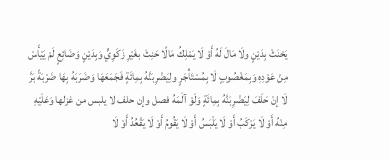يَحْنَثْ بِدَيْنٍ ولَا مَالَ لَهُ أَوْ لَا يَمْلِكُ مَالًا حَنِثَ بغَيْرِ زَكَوِيٍّ وَبِدَيْنٍ وَضَائِعٍ لَمْ يَيْأَسْ مِنْ عَوْدِهِ وَبِمَغْصُوبٍ لَا بِمُسْتَأْجَرٍ ولِيَضْرِبَنَّهُ بِمِائَةٍ فَجَمَعَهَا وَضَرَبَهُ بِهَا ضَرْبَةً بَرَّ لَا إنْ حَلَفَ لِيَضْرِبَنَّهُ بِمِائَةٍ وَلَوْ آلَمَهُ فصل وإن حلف لا يلبس من غزلها وَعَلَيْهِ مِنْهُ أَوْ لَا يَرْكَبُ أَوْ لَا يَلْبَسُ أَوْ لَا يَقُومُ أَوْ لَا يَقْعُدُ أَوْ لَا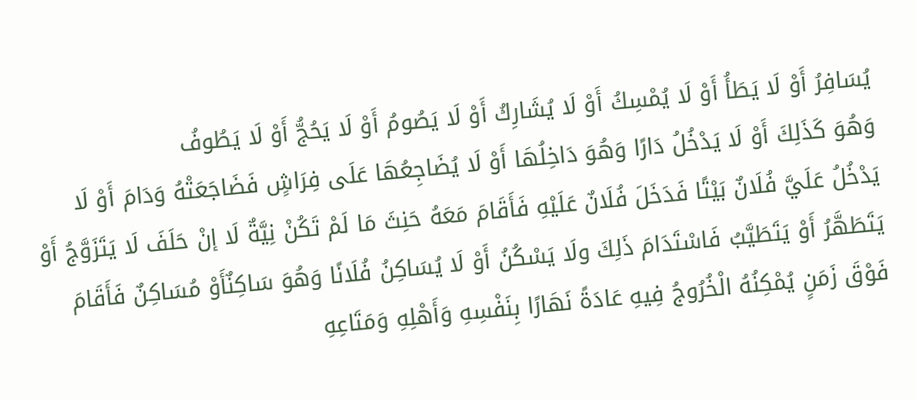يُسَافِرُ أَوْ لَا يَطَأُ أَوْ لَا يُمْسِكُ أَوْ لَا يُشَارِكُ أَوْ لَا يَصُومُ أَوْ لَا يَحُجُّ أَوْ لَا يَطُوفُ
وَهُوَ كَذَلِكَ أَوْ لَا يَدْخُلُ دَارًا وَهُوَ دَاخِلُهَا أَوْ لَا يُضَاجِعُهَا عَلَى فِرَاشٍ فَضَاجَعَتْهُ وَدَامَ أَوْ لَا يَدْخُلُ عَلَيَّ فُلَانٌ بَيْتًا فَدَخَلَ فُلَانٌ عَلَيْهِ فَأَقَامَ مَعَهُ حَنِثَ مَا لَمْ تَكُنْ نِيَّةٌ لَا إنْ حَلَفَ لَا يَتَزَوَّجُ أَوْ يَتَطَهَّرُ أَوْ يَتَطَيَّبُ فَاسْتَدَامَ ذَلِكَ ولَا يَسْكُنُ أَوْ لَا يُسَاكِنُ فُلَانًا وَهُوَ سَاكِنٌأَوْ مُسَاكِنٌ فَأَقَامَ فَوْقَ زَمَنٍ يُمْكِنُهُ الْخُرُوجُ فِيهِ عَادَةً نَهَارًا بِنَفْسِهِ وَأَهْلِهِ وَمَتَاعِهِ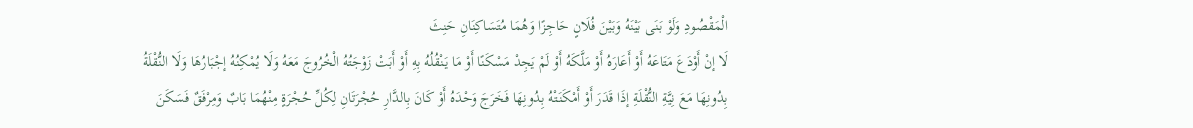الْمَقْصُودِ وَلَوْ بَنَى بَيْنَهُ وَبَيْنَ فُلَانٍ حَاجِزًا وَهُمَا مُتَسَاكِنَانِ حَنِثَ
لَا إنْ أَوْدَعَ مَتَاعَهُ أَوْ أَعَارَهُ أَوْ مَلَّكَهُ أَوْ لَمْ يَجِدْ مَسْكَنًا أَوْ مَا يَنْقُلُهُ بِهِ أَوْ أَبَتْ زَوْجَتُهُ الْخُرُوجَ مَعَهُ وَلَا يُمْكِنُهُ إجْبَارُهَا وَلَا النُّقْلَةُ بِدُونِهَا مَعَ نِيَّةِ النُّقْلَةِ إذَا قَدَرَ أَوْ أَمْكَنَتْهُ بِدُونِهَا فَخَرَجَ وَحْدَهُ أَوْ كَانَ بِالدَّارِ حُجْرَتَانِ لِكُلِّ حُجْرَةٍ مِنْهُمَا بَابٌ وَمِرْفَقٌ فَسَكَنَ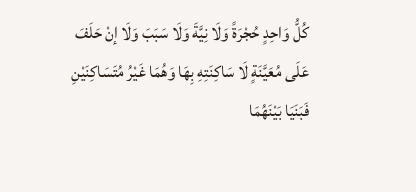كُلُّ وَاحِدٍ حُجْرَةً وَلَا نِيَّةَ وَلَا سَبَبَ وَلَا إنْ حَلَفَ عَلَى مُعَيَّنَةٍ لَا سَاكِنَتِهِ بِهَا وَهُمَا غَيْرُ مُتَسَاكِنَيْنِ فَبَنَيَا بَيْنَهُمَا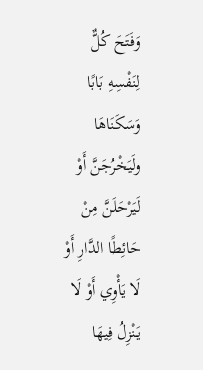وَفَتَحَ كُلٌّ لِنَفْسِهِ بَابًا وَسَكَنَاهَا ولَيَخْرُجَنَّ أَوْ لَيَرْحَلَنَّ مِنْ حَائِطًا الدَّارِ أَوْ لَا يَأْوِي أَوْ لَا يَنْزِلُ فِيهَا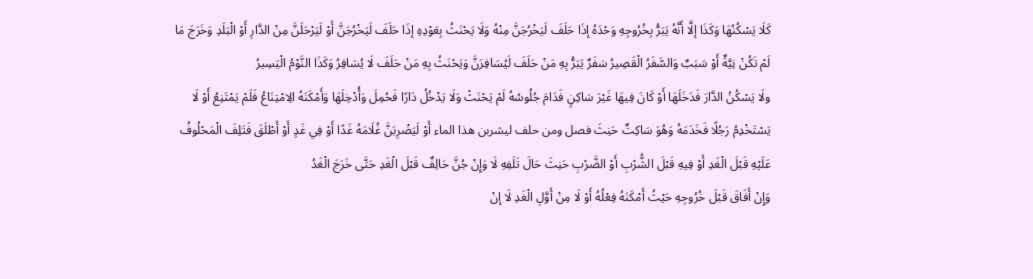كَلَا يَسْكُنُهَا وَكَذَا إلَّا أَنَّهُ يَبَرُّ بِخُرُوجِهِ وَحْدَهُ إذَا حَلَفَ لَيَخْرُجَنَّ مِنْهُ وَلَا يَحْنَثُ بِعَوْدِهِ إذَا حَلَفَ لَيَخْرُجَنَّ أَوْ لَيَرْحَلَنَّ مِنْ الدَّارِ أَوْ الْبَلَدِ وَخَرَجَ مَا لَمْ تَكُنْ نِيَّةٌ أَوْ سَبَبٌ وَالسَّفَرُ الْقَصِيرُ سَفَرٌ يَبَرُّ بِهِ مَنْ حَلَفَ لَيُسَافِرَنَّ وَيَحْنَثُ بِهِ مَنْ حَلَفَ لَا يُسَافِرُ وَكَذَا النَّوْمُ الْيَسِيرُ
ولَا يَسْكُنُ الدَّارَ فَدَخَلَهَا أَوْ كَانَ فِيهَا غَيْرَ سَاكِنٍ فَدَامَ جُلُوسُهُ لَمْ يَحْنَثْ وَلَا يَدْخُلُ دَارًا فَحُمِلَ وَأُدْخِلَهَا وَأَمْكَنَهُ الِامْتِنَاعُ فَلَمْ يَمْتَنِعُ أَوْ لَا يَسْتَخْدِمُ رَجُلًا فَخَدَمَهُ وَهُوَ سَاكِتٌ حَنِثَ فصل ومن حلف ليشربن هذا الماء أَوْ لَيَضْرِبَنَّ غُلَامَهُ غَدًا أَوْ فِي غَدٍ أَوْ أَطْلَقَ فَتَلِفَ الْمَحْلُوفُ عَلَيْهِ قَبْلَ الْغَدِ أَوْ فِيهِ قَبْلَ الشُّرْبِ أَوْ الضَّرْبِ حَنِثَ حَالَ تَلَفِهِ لَا وَإِنْ جُنَّ حَالِفٌ قَبْلَ الْغَدِ حَتَّى خَرَجَ الْغَدُ
وَإِنْ أَفَاقَ قَبْلَ خُرُوجِهِ حَيْثُ أَمْكَنَهُ فِعْلُهُ أَوْ لَا مِنْ أَوَّلِ الْغَدِ لَا إنْ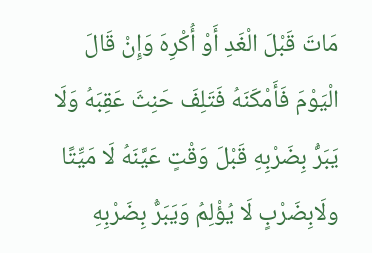مَاتَ قَبْلَ الْغَدِ أَوْ أُكْرِهَ وَإِنْ قَالَ الْيَوْمَ فَأَمْكَنَهُ فَتَلِفَ حَنِثَ عَقِبَهُ وَلَا يَبَرُّ بِضَرْبِهِ قَبْلَ وَقْتٍ عَيَّنَهُ لَا مَيِّتًا ولَابِضَرْبٍ لَا يُؤْلِمُ وَيَبَرُّ بِضَرْبِهِ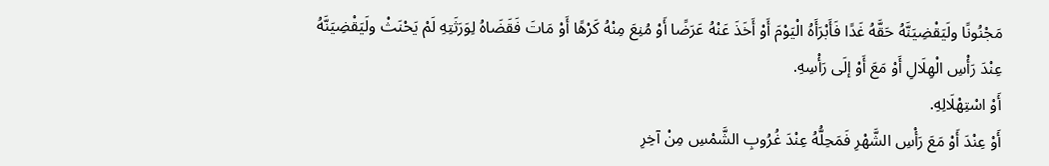مَجْنُونًا ولَيَقْضِيَنَّهُ حَقَّهُ غَدًا فَأَبْرَأَهُ الْيَوْمَ أَوْ أَخَذَ عَنْهُ عَرَضًا أَوْ مُنِعَ مِنْهُ كَرْهًا أَوْ مَاتَ فَقَضَاهُ لِوَرَثَتِهِ لَمْ يَحْنَثْ ولَيَقْضِيَنَّهُ عِنْدَ رَأْسِ الْهِلَالِ أَوْ مَعَ أَوْ إلَى رَأْسِهِ.
أَوْ اسْتِهْلَالِهِ.
أَوْ عِنْدَ أَوْ مَعَ رَأْسِ الشَّهْرِ فَمَحِلُّهُ عِنْدَ غُرُوبِ الشَّمْسِ مِنْ آخِرِ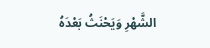الشَّهْرِ وَيَحْنَثُ بَعْدَهُ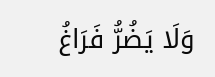وَلَا يَضُرُّ فَرَاغُ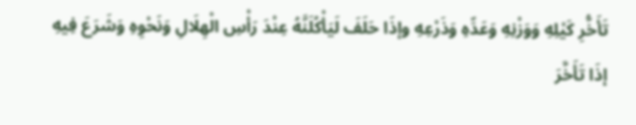تَأَخُّرِ كَيْلِهِ وَوَزْنِهِ وَعَدِّهِ وَذَرْعِهِ وإذَا حَلَفَ لَيَأْكُلَنَّهُ عِنْدَ رَأْسِ الْهِلَالِ وَنَحْوِهِ وَشَرَعَ فِيهِ إذَا تَأَخَّرَ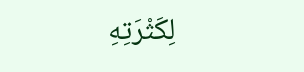لِكَثْرَتِهِ